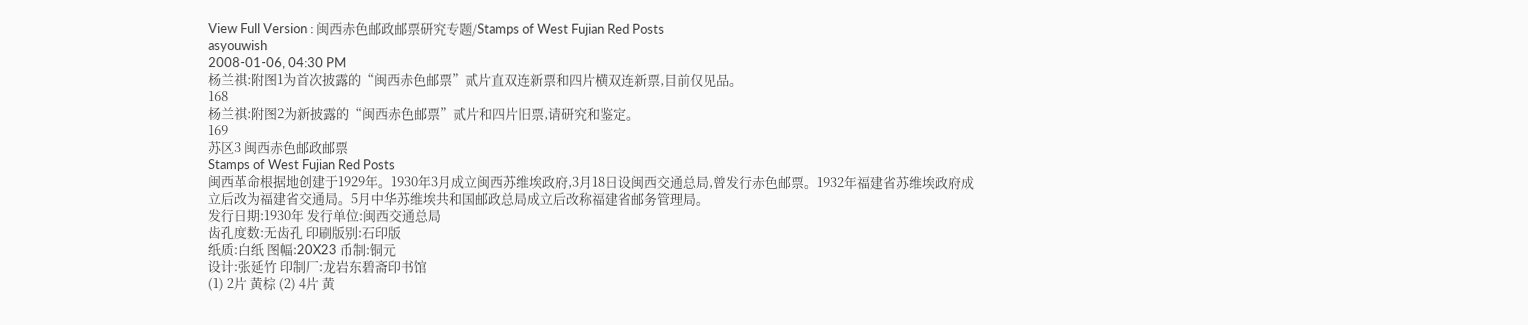View Full Version : 闽西赤色邮政邮票研究专题/Stamps of West Fujian Red Posts
asyouwish
2008-01-06, 04:30 PM
杨兰祺:附图1为首次披露的“闽西赤色邮票”贰片直双连新票和四片横双连新票,目前仅见品。
168
杨兰祺:附图2为新披露的“闽西赤色邮票”贰片和四片旧票,请研究和鉴定。
169
苏区3 闽西赤色邮政邮票
Stamps of West Fujian Red Posts
闽西革命根据地创建于1929年。1930年3月成立闽西苏维埃政府,3月18日设闽西交通总局,曾发行赤色邮票。1932年福建省苏维埃政府成立后改为福建省交通局。5月中华苏维埃共和国邮政总局成立后改称福建省邮务管理局。
发行日期:1930年 发行单位:闽西交通总局
齿孔度数:无齿孔 印刷版别:石印版
纸质:白纸 图幅:20X23 币制:铜元
设计:张延竹 印制厂:龙岩东碧斋印书馆
(1) 2片 黄棕 (2) 4片 黄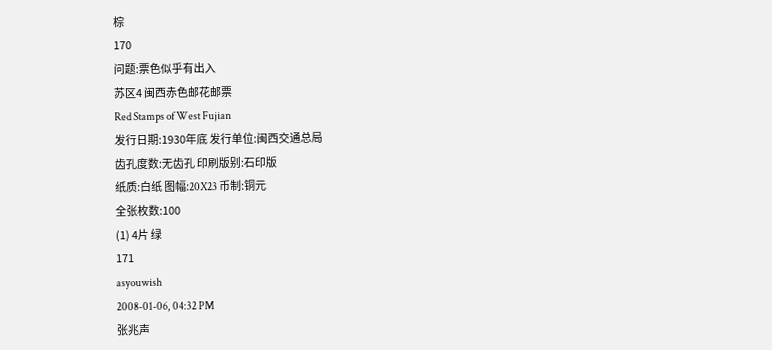棕
170
问题:票色似乎有出入
苏区4 闽西赤色邮花邮票
Red Stamps of West Fujian
发行日期:1930年底 发行单位:闽西交通总局
齿孔度数:无齿孔 印刷版别:石印版
纸质:白纸 图幅:20X23 币制:铜元
全张枚数:100
(1) 4片 绿
171
asyouwish
2008-01-06, 04:32 PM
张兆声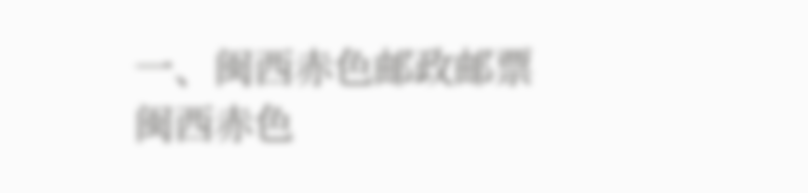一、闽西赤色邮政邮票
闽西赤色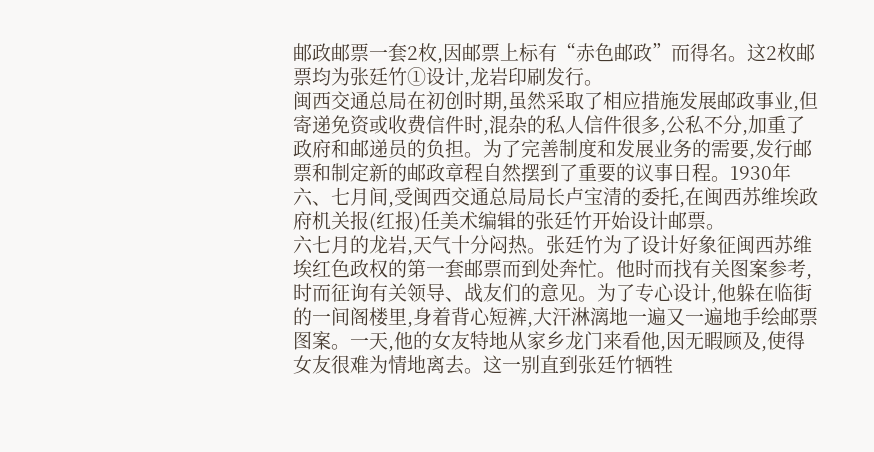邮政邮票一套2枚,因邮票上标有“赤色邮政”而得名。这2枚邮票均为张廷竹①设计,龙岩印刷发行。
闽西交通总局在初创时期,虽然采取了相应措施发展邮政事业,但寄递免资或收费信件时,混杂的私人信件很多,公私不分,加重了政府和邮递员的负担。为了完善制度和发展业务的需要,发行邮票和制定新的邮政章程自然摆到了重要的议事日程。1930年六、七月间,受闽西交通总局局长卢宝清的委托,在闽西苏维埃政府机关报(红报)任美术编辑的张廷竹开始设计邮票。
六七月的龙岩,天气十分闷热。张廷竹为了设计好象征闽西苏维埃红色政权的第一套邮票而到处奔忙。他时而找有关图案参考,时而征询有关领导、战友们的意见。为了专心设计,他躲在临街的一间阁楼里,身着背心短裤,大汗淋漓地一遍又一遍地手绘邮票图案。一天,他的女友特地从家乡龙门来看他,因无暇顾及,使得女友很难为情地离去。这一别直到张廷竹牺牲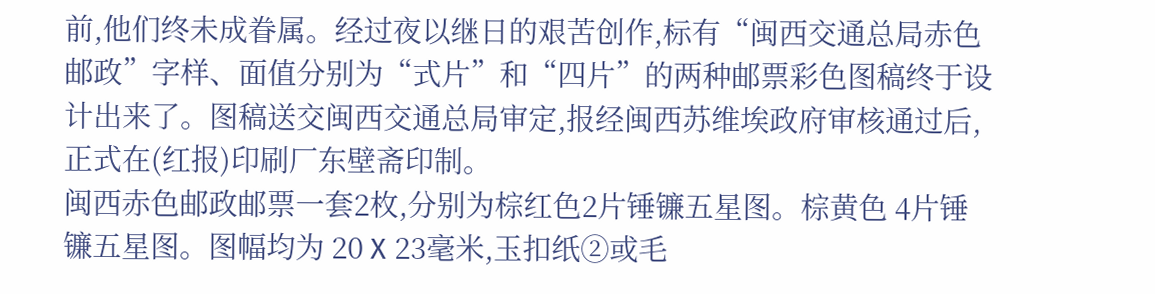前,他们终未成眷属。经过夜以继日的艰苦创作,标有“闽西交通总局赤色邮政”字样、面值分别为“式片”和“四片”的两种邮票彩色图稿终于设计出来了。图稿送交闽西交通总局审定,报经闽西苏维埃政府审核通过后,正式在(红报)印刷厂东壁斋印制。
闽西赤色邮政邮票一套2枚,分别为棕红色2片锤镰五星图。棕黄色 4片锤镰五星图。图幅均为 20 X 23毫米,玉扣纸②或毛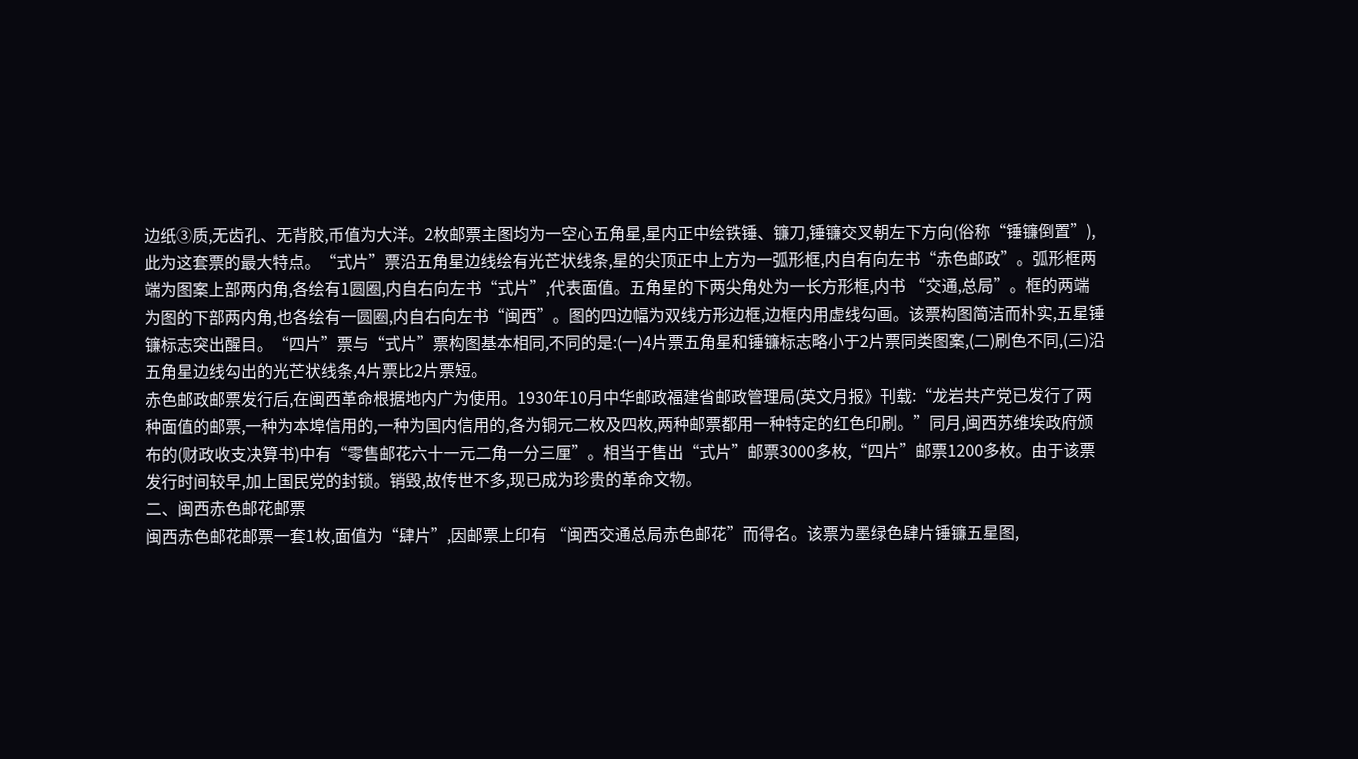边纸③质,无齿孔、无背胶,币值为大洋。2枚邮票主图均为一空心五角星,星内正中绘铁锤、镰刀,锤镰交叉朝左下方向(俗称“锤镰倒置”),此为这套票的最大特点。“式片”票沿五角星边线绘有光芒状线条,星的尖顶正中上方为一弧形框,内自有向左书“赤色邮政”。弧形框两端为图案上部两内角,各绘有1圆圈,内自右向左书“式片”,代表面值。五角星的下两尖角处为一长方形框,内书 “交通,总局”。框的两端为图的下部两内角,也各绘有一圆圈,内自右向左书“闽西”。图的四边幅为双线方形边框,边框内用虚线勾画。该票构图简洁而朴实,五星锤镰标志突出醒目。“四片”票与“式片”票构图基本相同,不同的是:(一)4片票五角星和锤镰标志略小于2片票同类图案,(二)刷色不同,(三)沿五角星边线勾出的光芒状线条,4片票比2片票短。
赤色邮政邮票发行后,在闽西革命根据地内广为使用。1930年10月中华邮政福建省邮政管理局(英文月报》刊载:“龙岩共产党已发行了两种面值的邮票,一种为本埠信用的,一种为国内信用的,各为铜元二枚及四枚,两种邮票都用一种特定的红色印刷。”同月,闽西苏维埃政府颁布的(财政收支决算书)中有“零售邮花六十一元二角一分三厘”。相当于售出“式片”邮票3000多枚,“四片”邮票1200多枚。由于该票发行时间较早,加上国民党的封锁。销毁,故传世不多,现已成为珍贵的革命文物。
二、闽西赤色邮花邮票
闽西赤色邮花邮票一套1枚,面值为“肆片”,因邮票上印有 “闽西交通总局赤色邮花”而得名。该票为墨绿色肆片锤镰五星图,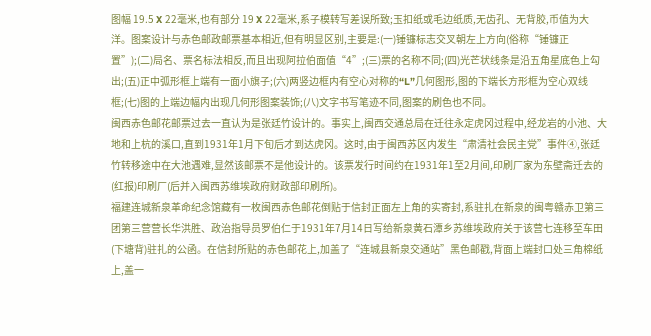图幅 19.5 X 22毫米,也有部分 19 X 22毫米,系子模转写差误所致;玉扣纸或毛边纸质,无齿孔、无背胶,币值为大洋。图案设计与赤色邮政邮票基本相近,但有明显区别,主要是:(一)锤镰标志交叉朝左上方向(俗称“锤镰正置”);(二)局名、票名标法相反,而且出现阿拉伯面值“4”;(三)票的名称不同;(四)光芒状线条是沿五角星底色上勾出;(五)正中弧形框上端有一面小旗子;(六)两竖边框内有空心对称的“L”几何图形,图的下端长方形框为空心双线框;(七)图的上端边幅内出现几何形图案装饰;(八)文字书写笔迹不同,图案的刷色也不同。
闽西赤色邮花邮票过去一直认为是张廷竹设计的。事实上,闽西交通总局在迁往永定虎冈过程中,经龙岩的小池、大地和上杭的溪口,直到1931年1月下旬后才到达虎冈。这时,由于闽西苏区内发生“肃清社会民主党”事件④,张廷竹转移途中在大池遇难,显然该邮票不是他设计的。该票发行时间约在1931年1至2月间,印刷厂家为东壁斋迁去的(红报)印刷厂(后并入闽西苏维埃政府财政部印刷所)。
福建连城新泉革命纪念馆藏有一枚闽西赤色邮花倒贴于信封正面左上角的实寄封,系驻扎在新泉的闽粤赣赤卫第三团第三营营长华洪胜、政治指导员罗伯仁于1931年7月14日写给新泉黄石潭乡苏维埃政府关于该营七连移至车田(下塘背)驻扎的公函。在信封所贴的赤色邮花上,加盖了“连城县新泉交通站”黑色邮戳,背面上端封口处三角棉纸上,盖一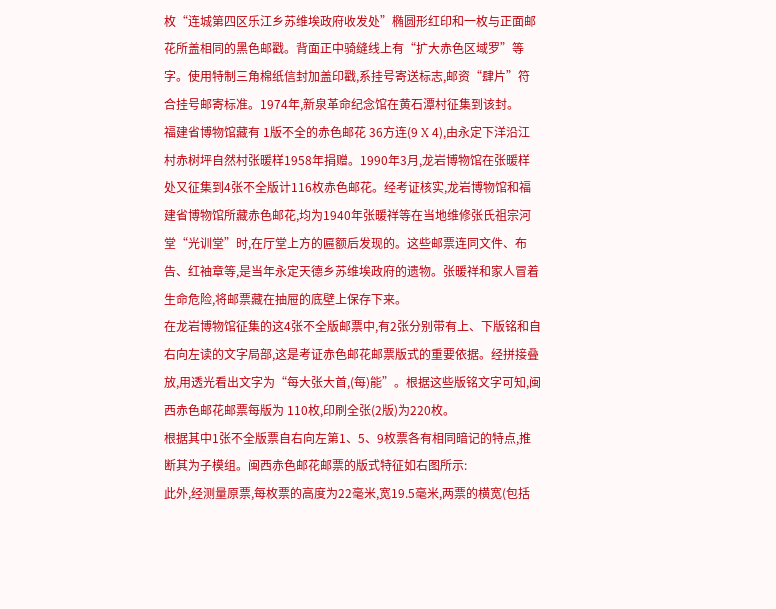枚“连城第四区乐江乡苏维埃政府收发处”椭圆形红印和一枚与正面邮花所盖相同的黑色邮戳。背面正中骑缝线上有“扩大赤色区域罗”等字。使用特制三角棉纸信封加盖印戳,系挂号寄送标志,邮资“肆片”符合挂号邮寄标准。1974年,新泉革命纪念馆在黄石潭村征集到该封。
福建省博物馆藏有 1版不全的赤色邮花 36方连(9 X 4),由永定下洋沿江村赤树坪自然村张暖样1958年捐赠。1990年3月,龙岩博物馆在张暖样处又征集到4张不全版计116枚赤色邮花。经考证核实,龙岩博物馆和福建省博物馆所藏赤色邮花,均为1940年张暖祥等在当地维修张氏祖宗河堂“光训堂”时,在厅堂上方的匾额后发现的。这些邮票连同文件、布告、红袖章等,是当年永定天德乡苏维埃政府的遗物。张暖祥和家人冒着生命危险,将邮票藏在抽屉的底壁上保存下来。
在龙岩博物馆征集的这4张不全版邮票中,有2张分别带有上、下版铭和自右向左读的文字局部,这是考证赤色邮花邮票版式的重要依据。经拼接叠放,用透光看出文字为“每大张大首,(每)能”。根据这些版铭文字可知,闽西赤色邮花邮票每版为 110枚,印刷全张(2版)为220枚。
根据其中1张不全版票自右向左第1、5、9枚票各有相同暗记的特点,推断其为子模组。闽西赤色邮花邮票的版式特征如右图所示:
此外,经测量原票,每枚票的高度为22毫米,宽19.5毫米,两票的横宽(包括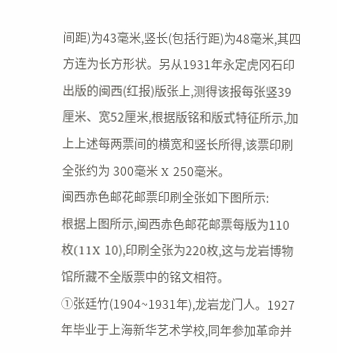间距)为43毫米,竖长(包括行距)为48毫米,其四方连为长方形状。另从1931年永定虎冈石印出版的闽西(红报)版张上,测得该报每张竖39厘米、宽52厘米,根据版铭和版式特征所示,加上上述每两票间的横宽和竖长所得,该票印刷全张约为 300毫米 X 250毫米。
闽西赤色邮花邮票印刷全张如下图所示:
根据上图所示,闽西赤色邮花邮票每版为110枚(11X 10),印刷全张为220枚,这与龙岩博物馆所藏不全版票中的铭文相符。
①张廷竹(1904~1931年),龙岩龙门人。1927年毕业于上海新华艺术学校,同年参加革命并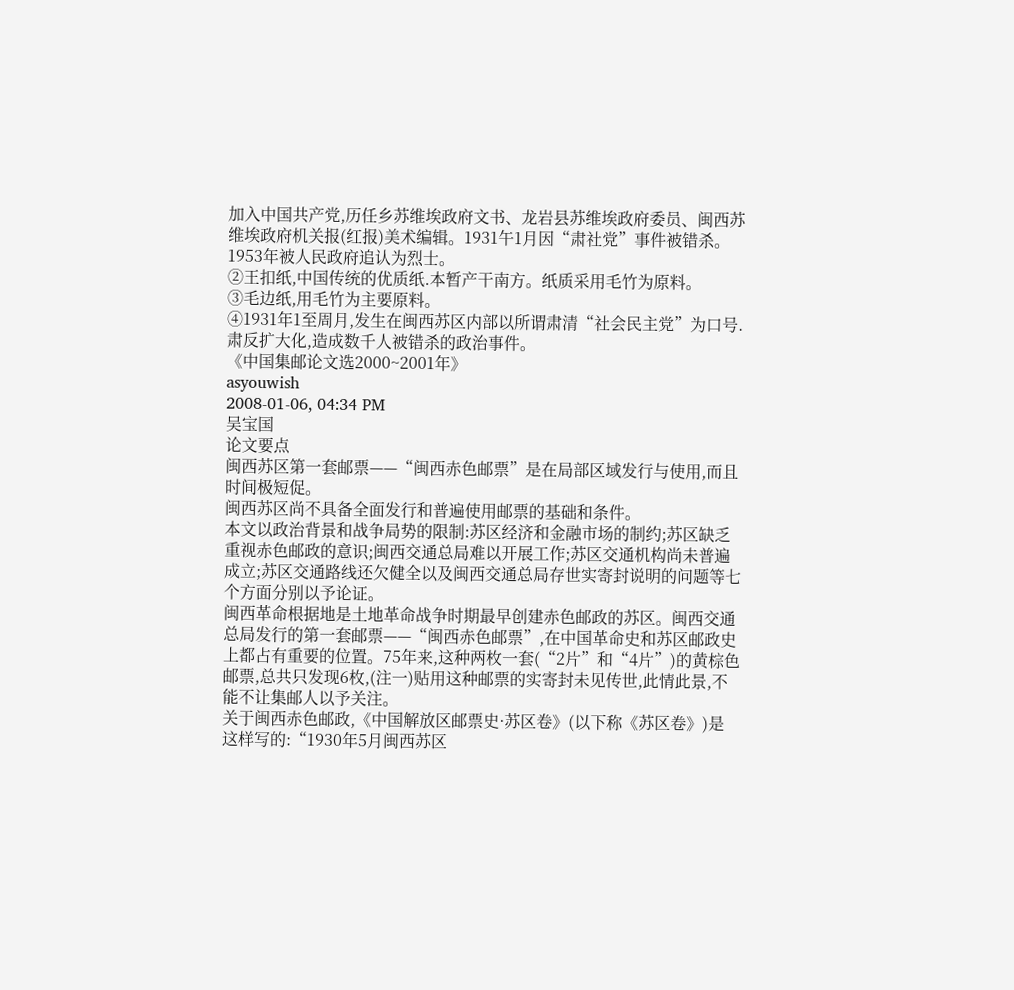加入中国共产党,历任乡苏维埃政府文书、龙岩县苏维埃政府委员、闽西苏维埃政府机关报(红报)美术编辑。1931午1月因“肃社党”事件被错杀。1953年被人民政府追认为烈士。
②王扣纸,中国传统的优质纸.本暂产干南方。纸质采用毛竹为原料。
③毛边纸,用毛竹为主要原料。
④1931年1至周月,发生在闽西苏区内部以所谓肃清“社会民主党”为口号.肃反扩大化,造成数千人被错杀的政治事件。
《中国集邮论文选2000~2001年》
asyouwish
2008-01-06, 04:34 PM
吴宝国
论文要点
闽西苏区第一套邮票——“闽西赤色邮票”是在局部区域发行与使用,而且时间极短促。
闽西苏区尚不具备全面发行和普遍使用邮票的基础和条件。
本文以政治背景和战争局势的限制:苏区经济和金融市场的制约;苏区缺乏重视赤色邮政的意识;闽西交通总局难以开展工作;苏区交通机构尚未普遍成立;苏区交通路线还欠健全以及闽西交通总局存世实寄封说明的问题等七个方面分别以予论证。
闽西革命根据地是土地革命战争时期最早创建赤色邮政的苏区。闽西交通总局发行的第一套邮票——“闽西赤色邮票”,在中国革命史和苏区邮政史上都占有重要的位置。75年来,这种两枚一套(“2片”和“4片”)的黄棕色邮票,总共只发现6枚,(注一)贴用这种邮票的实寄封未见传世,此情此景,不能不让集邮人以予关注。
关于闽西赤色邮政,《中国解放区邮票史·苏区卷》(以下称《苏区卷》)是这样写的:“1930年5月闽西苏区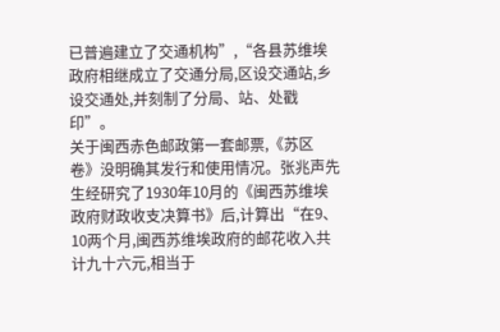已普遍建立了交通机构”,“各县苏维埃政府相继成立了交通分局,区设交通站,乡设交通处,并刻制了分局、站、处戳印”。
关于闽西赤色邮政第一套邮票,《苏区卷》没明确其发行和使用情况。张兆声先生经研究了1930年10月的《闽西苏维埃政府财政收支决算书》后,计算出“在9、10两个月,闽西苏维埃政府的邮花收入共计九十六元,相当于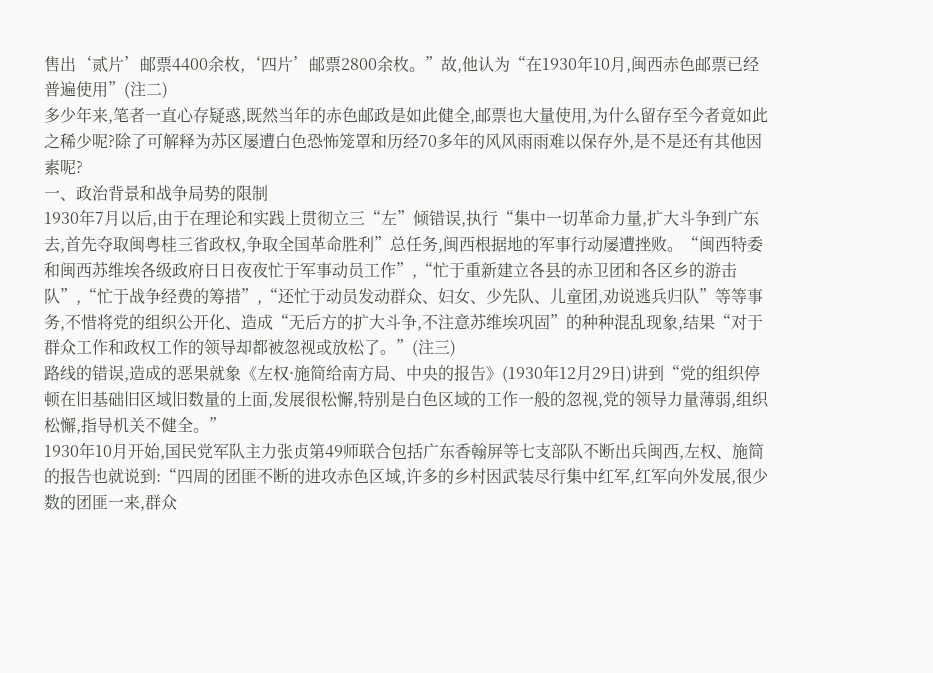售出‘贰片’邮票4400余枚,‘四片’邮票2800余枚。”故,他认为“在1930年10月,闽西赤色邮票已经普遍使用”(注二)
多少年来,笔者一直心存疑惑,既然当年的赤色邮政是如此健全,邮票也大量使用,为什么留存至今者竟如此之稀少呢?除了可解释为苏区屡遭白色恐怖笼罩和历经70多年的风风雨雨难以保存外,是不是还有其他因素呢?
一、政治背景和战争局势的限制
1930年7月以后,由于在理论和实践上贯彻立三“左”倾错误,执行“集中一切革命力量,扩大斗争到广东去,首先夺取闽粤桂三省政权,争取全国革命胜利”总任务,闽西根据地的军事行动屡遭挫败。“闽西特委和闽西苏维埃各级政府日日夜夜忙于军事动员工作”,“忙于重新建立各县的赤卫团和各区乡的游击队”,“忙于战争经费的筹措”,“还忙于动员发动群众、妇女、少先队、儿童团,劝说逃兵归队”等等事务,不惜将党的组织公开化、造成“无后方的扩大斗争,不注意苏维埃巩固”的种种混乱现象,结果“对于群众工作和政权工作的领导却都被忽视或放松了。”(注三)
路线的错误,造成的恶果就象《左权·施简给南方局、中央的报告》(1930年12月29日)讲到“党的组织停顿在旧基础旧区域旧数量的上面,发展很松懈,特别是白色区域的工作一般的忽视,党的领导力量薄弱,组织松懈,指导机关不健全。”
1930年10月开始,国民党军队主力张贞第49师联合包括广东香翰屏等七支部队不断出兵闽西,左权、施简的报告也就说到:“四周的团匪不断的进攻赤色区域,许多的乡村因武装尽行集中红军,红军向外发展,很少数的团匪一来,群众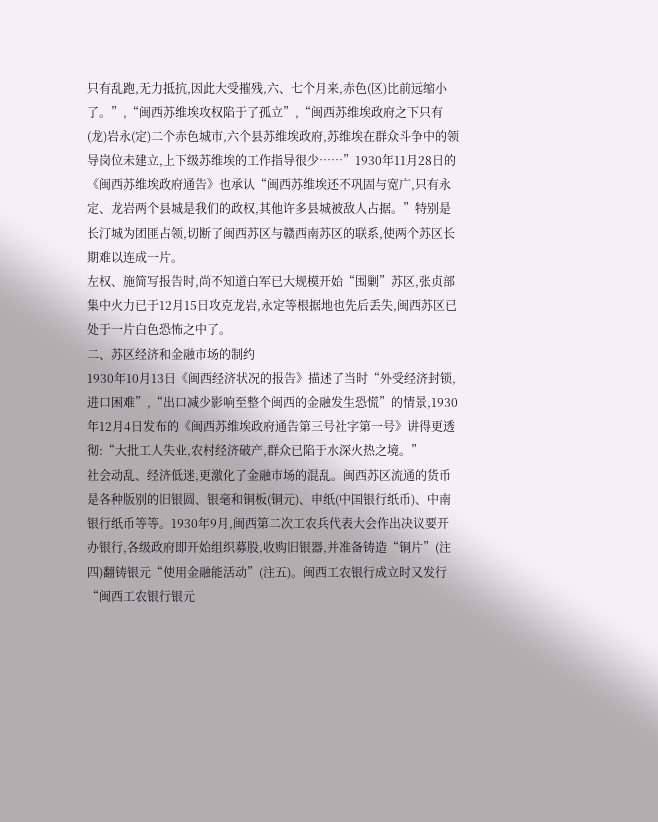只有乱跑,无力抵抗,因此大受摧残,六、七个月来,赤色(区)比前远缩小了。”,“闽西苏维埃攻权陷于了孤立”,“闽西苏维埃政府之下只有(龙)岩永(定)二个赤色城市,六个县苏维埃政府,苏维埃在群众斗争中的领导岗位未建立,上下级苏维埃的工作指导很少……”1930年11月28日的《闽西苏维埃政府通告》也承认“闽西苏维埃还不巩固与宽广,只有永定、龙岩两个县城是我们的政权,其他许多县城被敌人占据。”特别是长汀城为团匪占领,切断了闽西苏区与赣西南苏区的联系,使两个苏区长期难以连成一片。
左权、施简写报告时,尚不知道白军已大规模开始“围剿”苏区,张贞部集中火力已于12月15日攻克龙岩,永定等根据地也先后丢失,闽西苏区已处于一片白色恐怖之中了。
二、苏区经济和金融市场的制约
1930年10月13日《闽西经济状况的报告》描述了当时“外受经济封锁,进口困难”,“出口减少影响至整个闽西的金融发生恐慌”的情景,1930年12月4日发布的《闽西苏维埃政府通告第三号社字第一号》讲得更透彻:“大批工人失业,农村经济破产,群众已陷于水深火热之境。”
社会动乱、经济低迷,更激化了金融市场的混乱。闽西苏区流通的货币是各种版别的旧银圆、银毫和铜板(铜元)、申纸(中国银行纸币)、中南银行纸币等等。1930年9月,闽西第二次工农兵代表大会作出决议要开办银行,各级政府即开始组织募股,收购旧银器,并准备铸造“铜片”(注四)翻铸银元“使用金融能活动”(注五)。闽西工农银行成立时又发行“闽西工农银行银元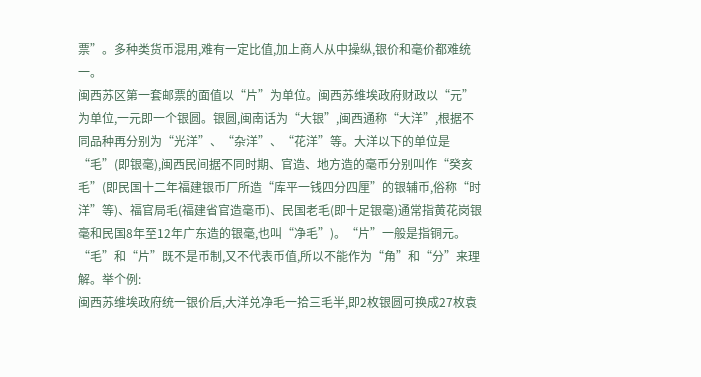票”。多种类货币混用,难有一定比值,加上商人从中操纵,银价和毫价都难统一。
闽西苏区第一套邮票的面值以“片”为单位。闽西苏维埃政府财政以“元”为单位,一元即一个银圆。银圆,闽南话为“大银”,闽西通称“大洋”,根据不同品种再分别为“光洋”、“杂洋”、“花洋”等。大洋以下的单位是“毛”(即银毫),闽西民间据不同时期、官造、地方造的毫币分别叫作“癸亥毛”(即民国十二年福建银币厂所造“库平一钱四分四厘”的银辅币,俗称“时洋”等)、福官局毛(福建省官造毫币)、民国老毛(即十足银毫)通常指黄花岗银毫和民国8年至12年广东造的银毫,也叫“净毛”)。“片”一般是指铜元。“毛”和“片”既不是币制,又不代表币值,所以不能作为“角”和“分”来理解。举个例:
闽西苏维埃政府统一银价后,大洋兑净毛一拾三毛半,即2枚银圆可换成27枚袁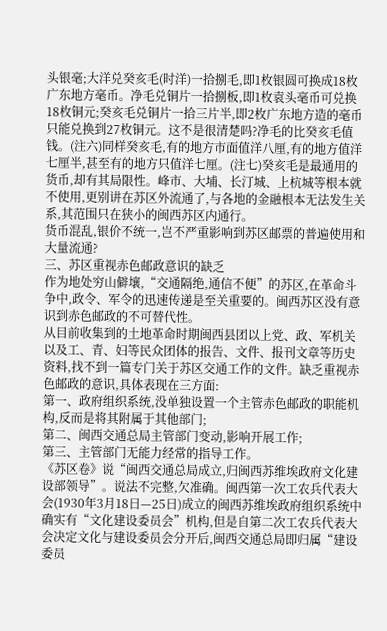头银毫;大洋兑癸亥毛(时洋)一拾捌毛,即1枚银圆可换成18枚广东地方毫币。净毛兑铜片一拾捌板,即1枚袁头毫币可兑换18枚铜元;癸亥毛兑铜片一拾三片半,即2枚广东地方造的毫币只能兑换到27枚铜元。这不是很清楚吗?净毛的比癸亥毛值钱。(注六)同样癸亥毛,有的地方市面值洋八厘,有的地方值洋七厘半,甚至有的地方只值洋七厘。(注七)癸亥毛是最通用的货币,却有其局限性。峰市、大埔、长汀城、上杭城等根本就不使用,更别讲在苏区外流通了,与各地的金融根本无法发生关系,其范围只在狭小的闽西苏区内通行。
货币混乱,银价不统一,岂不严重影响到苏区邮票的普遍使用和大量流通?
三、苏区重视赤色邮政意识的缺乏
作为地处穷山僻壤,“交通隔绝,通信不便”的苏区,在革命斗争中,政令、军令的迅速传递是至关重要的。闽西苏区没有意识到赤色邮政的不可替代性。
从目前收集到的土地革命时期闽西县团以上党、政、军机关以及工、青、妇等民众团体的报告、文件、报刊文章等历史资料,找不到一篇专门关于苏区交通工作的文件。缺乏重视赤色邮政的意识,具体表现在三方面:
第一、政府组织系统,没单独设置一个主管赤色邮政的职能机构,反而是将其附属于其他部门;
第二、闽西交通总局主管部门变动,影响开展工作;
第三、主管部门无能力经常的指导工作。
《苏区卷》说“闽西交通总局成立,归闽西苏维埃政府文化建设部领导”。说法不完整,欠准确。闽西第一次工农兵代表大会(1930年3月18日—25日)成立的闽西苏维埃政府组织系统中确实有“文化建设委员会”机构,但是自第二次工农兵代表大会决定文化与建设委员会分开后,闽西交通总局即归属“建设委员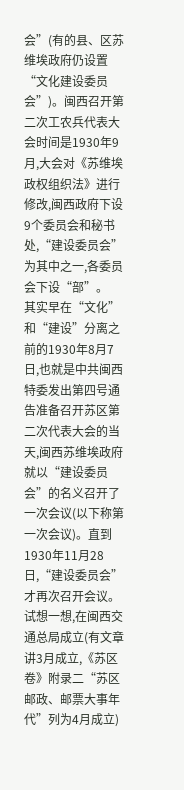会”(有的县、区苏维埃政府仍设置“文化建设委员会”)。闽西召开第二次工农兵代表大会时间是1930年9月,大会对《苏维埃政权组织法》进行修改,闽西政府下设9个委员会和秘书处,“建设委员会”为其中之一,各委员会下设“部”。
其实早在“文化”和“建设”分离之前的1930年8月7日,也就是中共闽西特委发出第四号通告准备召开苏区第二次代表大会的当天,闽西苏维埃政府就以“建设委员会”的名义召开了一次会议(以下称第一次会议)。直到1930年11月28日,“建设委员会”才再次召开会议。试想一想,在闽西交通总局成立(有文章讲3月成立,《苏区卷》附录二“苏区邮政、邮票大事年代”列为4月成立)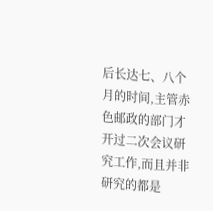后长达七、八个月的时间,主管赤色邮政的部门才开过二次会议研究工作,而且并非研究的都是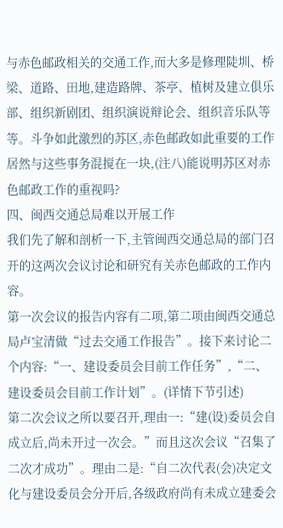与赤色邮政相关的交通工作,而大多是修理陡圳、桥梁、道路、田地,建造路牌、茶亭、植树及建立俱乐部、组织新剧团、组织演说辩论会、组织音乐队等等。斗争如此激烈的苏区,赤色邮政如此重要的工作居然与这些事务混搅在一块,(注八)能说明苏区对赤色邮政工作的重视吗?
四、闽西交通总局难以开展工作
我们先了解和剖析一下,主管闽西交通总局的部门召开的这两次会议讨论和研究有关赤色邮政的工作内容。
第一次会议的报告内容有二项,第二项由闽西交通总局卢宝清做“过去交通工作报告”。接下来讨论二个内容:“一、建设委员会目前工作任务”,“二、建设委员会目前工作计划”。(详情下节引述)
第二次会议之所以要召开,理由一:“建(设)委员会自成立后,尚未开过一次会。”而且这次会议“召集了二次才成功”。理由二是:“自二次代表(会)决定文化与建设委员会分开后,各级政府尚有未成立建委会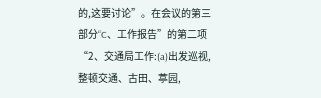的,这要讨论”。在会议的第三部分“C、工作报告”的第二项“2、交通局工作:(a)出发巡视,整顿交通、古田、葶园,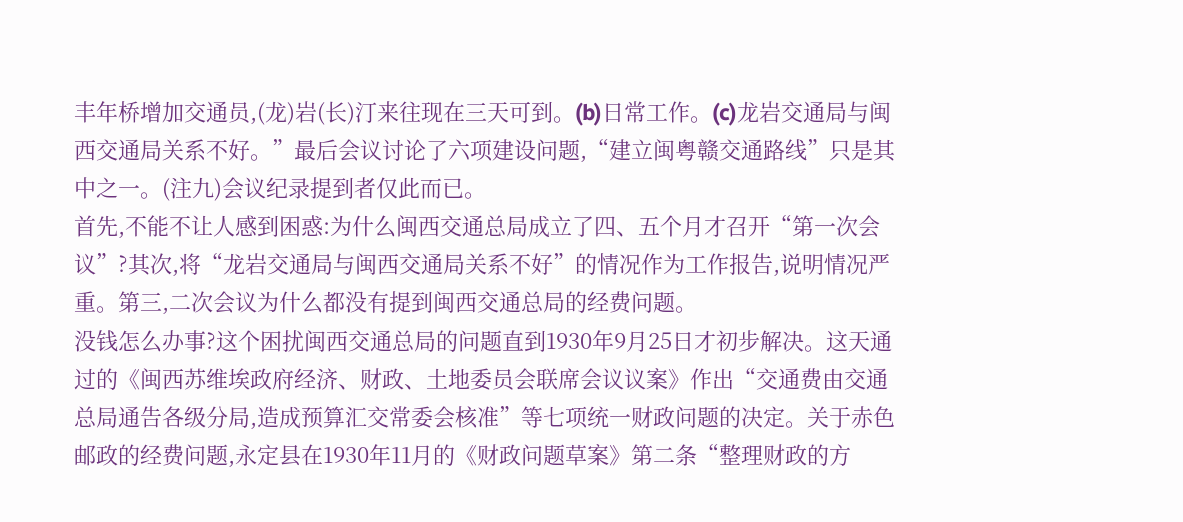丰年桥增加交通员,(龙)岩(长)汀来往现在三天可到。(b)日常工作。(c)龙岩交通局与闽西交通局关系不好。”最后会议讨论了六项建设问题,“建立闽粤赣交通路线”只是其中之一。(注九)会议纪录提到者仅此而已。
首先,不能不让人感到困惑:为什么闽西交通总局成立了四、五个月才召开“第一次会议”?其次,将“龙岩交通局与闽西交通局关系不好”的情况作为工作报告,说明情况严重。第三,二次会议为什么都没有提到闽西交通总局的经费问题。
没钱怎么办事?这个困扰闽西交通总局的问题直到1930年9月25日才初步解决。这天通过的《闽西苏维埃政府经济、财政、土地委员会联席会议议案》作出“交通费由交通总局通告各级分局,造成预算汇交常委会核准”等七项统一财政问题的决定。关于赤色邮政的经费问题,永定县在1930年11月的《财政问题草案》第二条“整理财政的方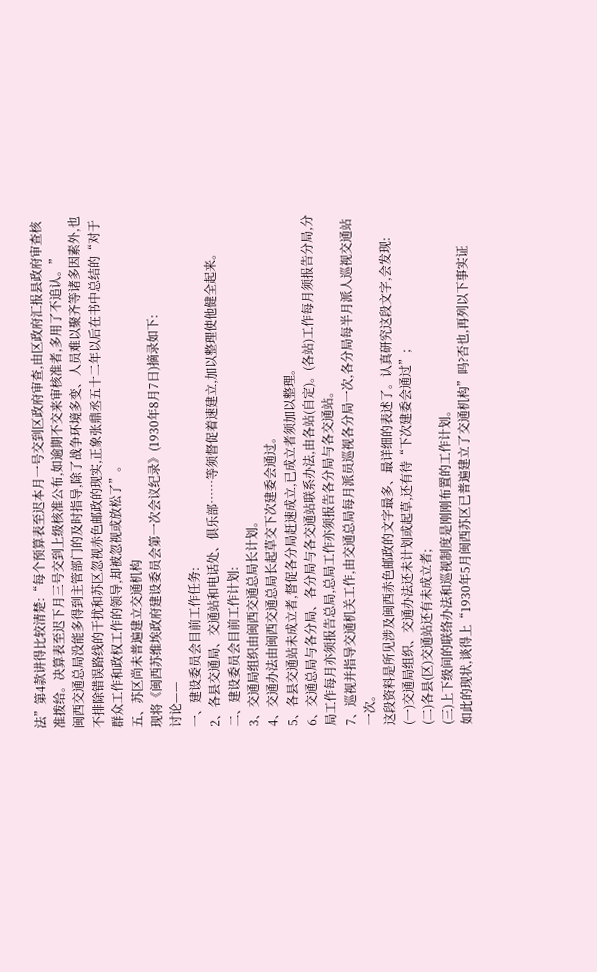法”第4款讲得比较清楚:“每个预算表至迟本月一号交到区政府审查,由区政府汇报县政府审查核准拨给。决算表至迟下月三号交到上级核准公布,如逾期不交来审核准者,多用了不追认。”
闽西交通总局没能多得到主管部门的及时指导,除了战争环境多变、人员难以聚齐等诸多因素外,也不排除错误路线的干扰和苏区忽视赤色邮政的现实,正象张鼎丞五十二年以后在书中总结的“对于群众工作和政权工作的领导,却被忽视或放松了”。
五、苏区尚未普遍建立交通机构
现将《闽西苏维埃政府建设委员会第一次会议纪录》(1930年8月7日)摘录如下:
讨论——
一、建设委员会目前工作任务:
2、各县交通局、交通站和电话处、俱乐部……等须督促着速建立,加以整理使他健全起来。
二、建设委员会目前工作计划:
3、交通局组织由闽西交通总局长计划。
4、交通办法由闽西交通总局长起草交下次建委会通过。
5、各县交通站未成立者,督促各分局赶速成立,已成立者须加以整理。
6、交通总局与各分局、各分局与各交通站联系办法,由各站(自定)。(各站)工作每月须报告分局,分局工作每月亦须报告总局,总局工作亦须报告各分局与各交通站。
7、巡视并指导交通机关工作,由交通总局每月派员巡视各分局一次,各分局每半月派人巡视交通站一次。
这段资料是所见涉及闽西赤色邮政的文字最多、最详细的表述了。认真研究这段文字,会发现:
(一)交通局组织、交通办法还未计划或起草,还有待“下次建委会通过”;
(二)各县(区)交通站还有未成立者;
(三)上下级间的联络办法和巡视制度是刚刚布置的工作计划。
如此的现状,谈得上“1930年5月闽西苏区已普遍建立了交通机构”吗?否也,再列以下事实证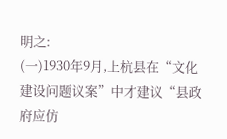明之:
(一)1930年9月,上杭县在“文化建设问题议案”中才建议“县政府应仿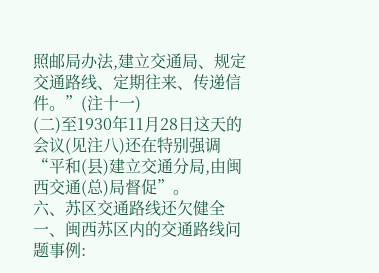照邮局办法,建立交通局、规定交通路线、定期往来、传递信件。”(注十一)
(二)至1930年11月28日这天的会议(见注八)还在特别强调“平和(县)建立交通分局,由闽西交通(总)局督促”。
六、苏区交通路线还欠健全
一、闽西苏区内的交通路线问题事例: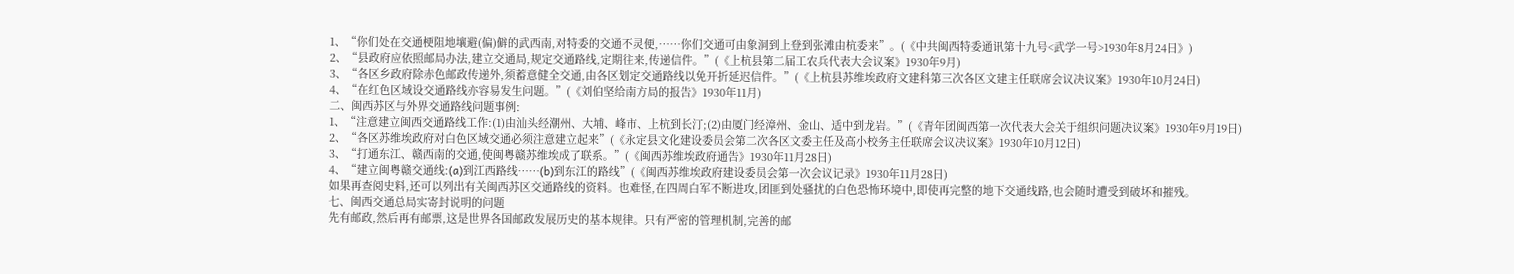1、“你们处在交通梗阻地壤避(偏)僻的武西南,对特委的交通不灵便,……你们交通可由象洞到上登到张滩由杭委来”。(《中共闽西特委通讯第十九号<武学一号>1930年8月24日》)
2、“县政府应依照邮局办法,建立交通局,规定交通路线,定期往来,传递信件。”(《上杭县第二届工农兵代表大会议案》1930年9月)
3、“各区乡政府除赤色邮政传递外,须蓄意健全交通,由各区划定交通路线以免开折延迟信件。”(《上杭县苏维埃政府文建科第三次各区文建主任联席会议决议案》1930年10月24日)
4、“在红色区域设交通路线亦容易发生问题。”(《刘伯坚给南方局的报告》1930年11月)
二、闽西苏区与外界交通路线问题事例:
1、“注意建立闽西交通路线工作:(1)由汕头经潮州、大埔、峰市、上杭到长汀;(2)由厦门经漳州、金山、适中到龙岩。”(《青年团闽西第一次代表大会关于组织问题决议案》1930年9月19日)
2、“各区苏维埃政府对白色区域交通必须注意建立起来”(《永定县文化建设委员会第二次各区文委主任及高小校务主任联席会议决议案》1930年10月12日)
3、“打通东江、赣西南的交通,使闽粤赣苏维埃成了联系。”(《闽西苏维埃政府通告》1930年11月28日)
4、“建立闽粤赣交通线:(a)到江西路线……(b)到东江的路线”(《闽西苏维埃政府建设委员会第一次会议记录》1930年11月28日)
如果再查阅史料,还可以列出有关闽西苏区交通路线的资料。也难怪,在四周白军不断进攻,团匪到处骚扰的白色恐怖环境中,即使再完整的地下交通线路,也会随时遭受到破坏和摧残。
七、闽西交通总局实寄封说明的问题
先有邮政,然后再有邮票,这是世界各国邮政发展历史的基本规律。只有严密的管理机制,完善的邮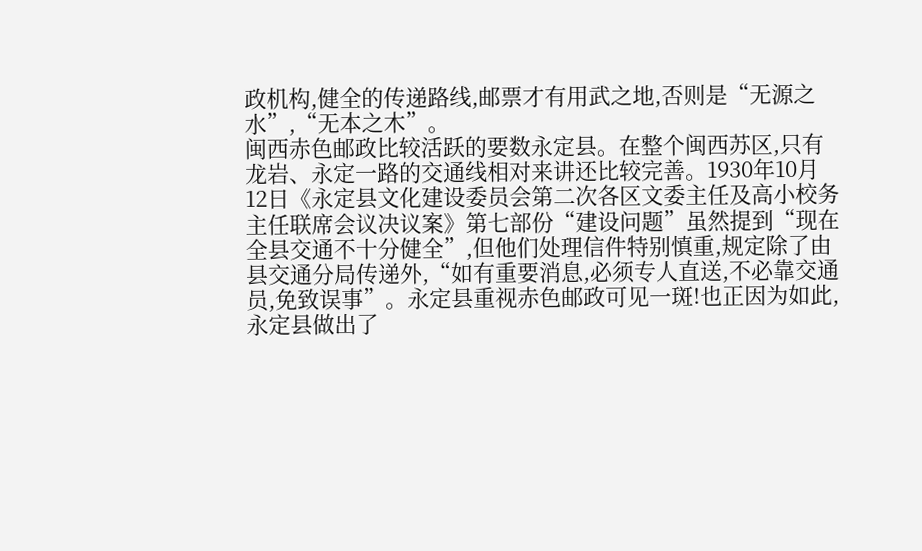政机构,健全的传递路线,邮票才有用武之地,否则是“无源之水”,“无本之木”。
闽西赤色邮政比较活跃的要数永定县。在整个闽西苏区,只有龙岩、永定一路的交通线相对来讲还比较完善。1930年10月12日《永定县文化建设委员会第二次各区文委主任及高小校务主任联席会议决议案》第七部份“建设问题”虽然提到“现在全县交通不十分健全”,但他们处理信件特别慎重,规定除了由县交通分局传递外,“如有重要消息,必须专人直送,不必靠交通员,免致误事”。永定县重视赤色邮政可见一斑!也正因为如此,永定县做出了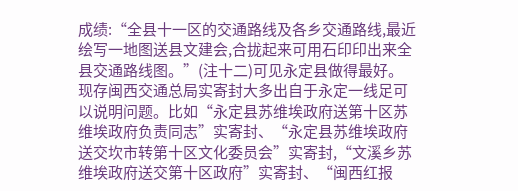成绩:“全县十一区的交通路线及各乡交通路线,最近绘写一地图送县文建会,合拢起来可用石印印出来全县交通路线图。”(注十二)可见永定县做得最好。
现存闽西交通总局实寄封大多出自于永定一线足可以说明问题。比如“永定县苏维埃政府送第十区苏维埃政府负责同志”实寄封、“永定县苏维埃政府送交坎市转第十区文化委员会”实寄封,“文溪乡苏维埃政府送交第十区政府”实寄封、“闽西红报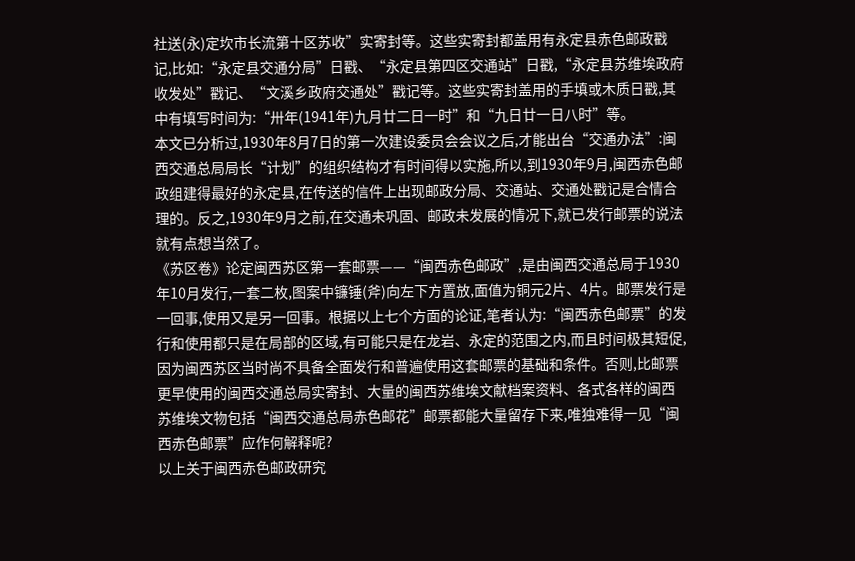社送(永)定坎市长流第十区苏收”实寄封等。这些实寄封都盖用有永定县赤色邮政戳记,比如:“永定县交通分局”日戳、“永定县第四区交通站”日戳,“永定县苏维埃政府收发处”戳记、“文溪乡政府交通处”戳记等。这些实寄封盖用的手填或木质日戳,其中有填写时间为:“卅年(1941年)九月廿二日一时”和“九日廿一日八时”等。
本文已分析过,1930年8月7日的第一次建设委员会会议之后,才能出台“交通办法”:闽西交通总局局长“计划”的组织结构才有时间得以实施,所以,到1930年9月,闽西赤色邮政组建得最好的永定县,在传送的信件上出现邮政分局、交通站、交通处戳记是合情合理的。反之,1930年9月之前,在交通未巩固、邮政未发展的情况下,就已发行邮票的说法就有点想当然了。
《苏区卷》论定闽西苏区第一套邮票——“闽西赤色邮政”,是由闽西交通总局于1930年10月发行,一套二枚,图案中镰锤(斧)向左下方置放,面值为铜元2片、4片。邮票发行是一回事,使用又是另一回事。根据以上七个方面的论证,笔者认为:“闽西赤色邮票”的发行和使用都只是在局部的区域,有可能只是在龙岩、永定的范围之内,而且时间极其短促,因为闽西苏区当时尚不具备全面发行和普遍使用这套邮票的基础和条件。否则,比邮票更早使用的闽西交通总局实寄封、大量的闽西苏维埃文献档案资料、各式各样的闽西苏维埃文物包括“闽西交通总局赤色邮花”邮票都能大量留存下来,唯独难得一见“闽西赤色邮票”应作何解释呢?
以上关于闽西赤色邮政研究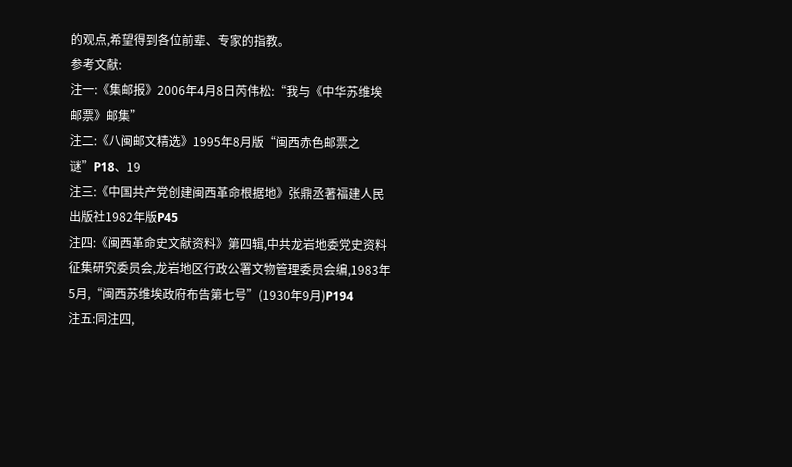的观点,希望得到各位前辈、专家的指教。
参考文献:
注一:《集邮报》2006年4月8日芮伟松:“我与《中华苏维埃邮票》邮集”
注二:《八闽邮文精选》1995年8月版“闽西赤色邮票之谜”P18、19
注三:《中国共产党创建闽西革命根据地》张鼎丞著福建人民出版社1982年版P45
注四:《闽西革命史文献资料》第四辑,中共龙岩地委党史资料征集研究委员会,龙岩地区行政公署文物管理委员会编,1983年5月,“闽西苏维埃政府布告第七号”(1930年9月)P194
注五:同注四,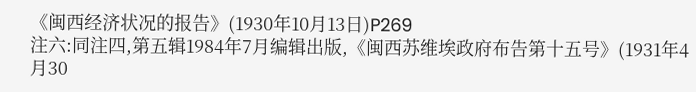《闽西经济状况的报告》(1930年10月13日)P269
注六:同注四,第五辑1984年7月编辑出版,《闽西苏维埃政府布告第十五号》(1931年4月30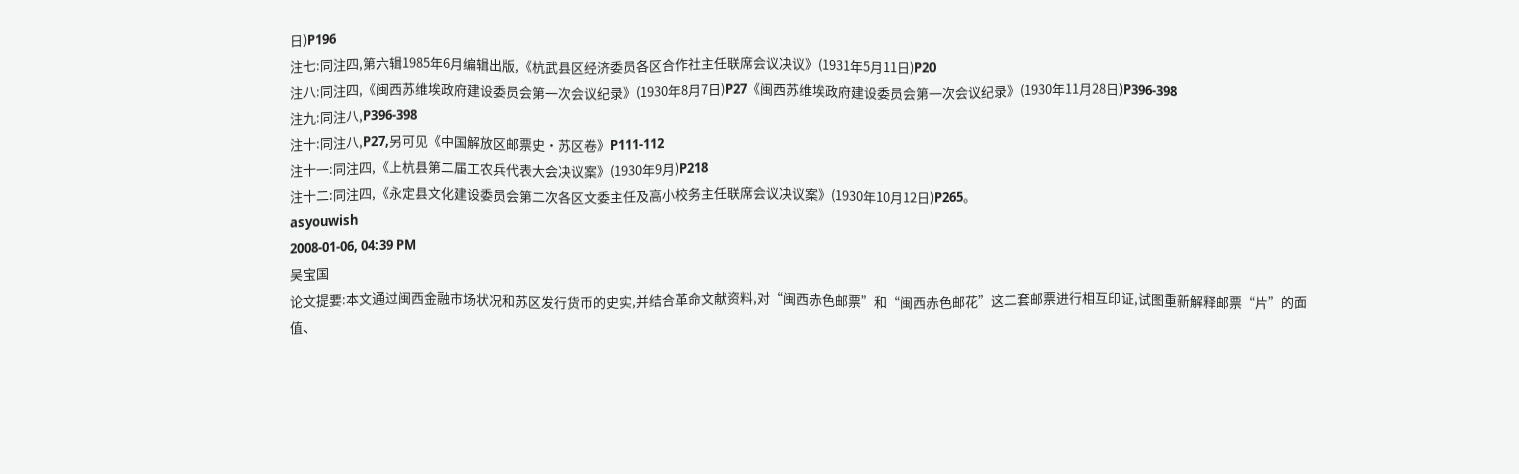日)P196
注七:同注四,第六辑1985年6月编辑出版,《杭武县区经济委员各区合作社主任联席会议决议》(1931年5月11日)P20
注八:同注四,《闽西苏维埃政府建设委员会第一次会议纪录》(1930年8月7日)P27《闽西苏维埃政府建设委员会第一次会议纪录》(1930年11月28日)P396-398
注九:同注八,P396-398
注十:同注八,P27,另可见《中国解放区邮票史·苏区卷》P111-112
注十一:同注四,《上杭县第二届工农兵代表大会决议案》(1930年9月)P218
注十二:同注四,《永定县文化建设委员会第二次各区文委主任及高小校务主任联席会议决议案》(1930年10月12日)P265。
asyouwish
2008-01-06, 04:39 PM
吴宝国
论文提要:本文通过闽西金融市场状况和苏区发行货币的史实,并结合革命文献资料,对“闽西赤色邮票”和“闽西赤色邮花”这二套邮票进行相互印证,试图重新解释邮票“片”的面值、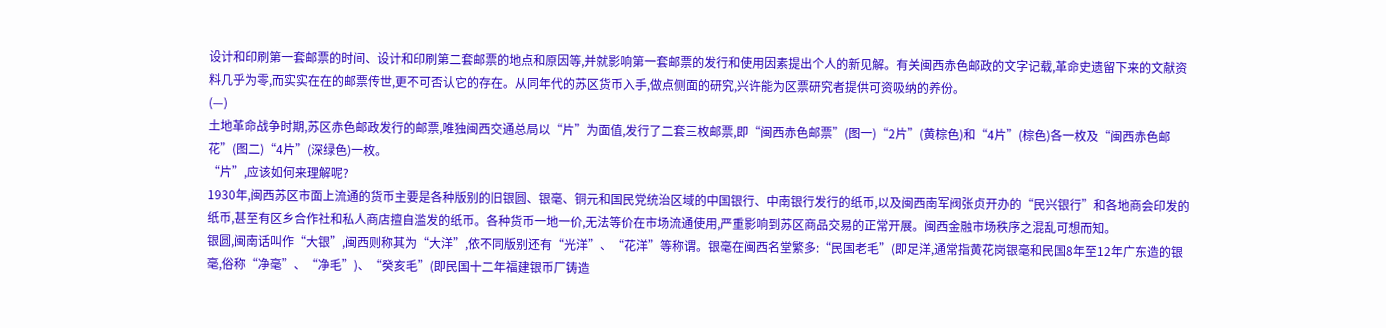设计和印刷第一套邮票的时间、设计和印刷第二套邮票的地点和原因等,并就影响第一套邮票的发行和使用因素提出个人的新见解。有关闽西赤色邮政的文字记载,革命史遗留下来的文献资料几乎为零,而实实在在的邮票传世,更不可否认它的存在。从同年代的苏区货币入手,做点侧面的研究,兴许能为区票研究者提供可资吸纳的养份。
(—)
土地革命战争时期,苏区赤色邮政发行的邮票,唯独闽西交通总局以“片”为面值,发行了二套三枚邮票,即“闽西赤色邮票”(图一)“2片”(黄棕色)和“4片”(棕色)各一枚及“闽西赤色邮花”(图二)“4片”(深绿色)一枚。
“片”,应该如何来理解呢?
1930年,闽西苏区市面上流通的货币主要是各种版别的旧银圆、银毫、铜元和国民党统治区域的中国银行、中南银行发行的纸币,以及闽西南军阀张贞开办的“民兴银行”和各地商会印发的纸币,甚至有区乡合作社和私人商店擅自滥发的纸币。各种货币一地一价,无法等价在市场流通使用,严重影响到苏区商品交易的正常开展。闽西金融市场秩序之混乱可想而知。
银圆,闽南话叫作“大银”,闽西则称其为“大洋”,依不同版别还有“光洋”、“花洋”等称谓。银毫在闽西名堂繁多:“民国老毛”(即足洋,通常指黄花岗银毫和民国8年至12年广东造的银毫,俗称“净毫”、“净毛”)、“癸亥毛”(即民国十二年福建银币厂铸造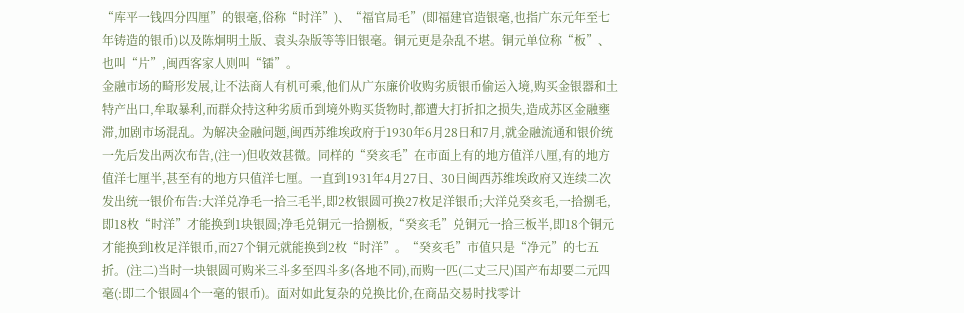“库平一钱四分四厘”的银毫,俗称“时洋”)、“福官局毛”(即福建官造银毫,也指广东元年至七年铸造的银币)以及陈炯明土版、袁头杂版等等旧银毫。铜元更是杂乱不堪。铜元单位称“板”、也叫“片”,闽西客家人则叫“镭”。
金融市场的畸形发展,让不法商人有机可乘,他们从广东廉价收购劣质银币偷运入境,购买金银器和土特产出口,牟取暴利,而群众持这种劣质币到境外购买货物时,都遭大打折扣之损失,造成苏区金融壅滞,加剧市场混乱。为解决金融问题,闽西苏维埃政府于1930年6月28日和7月,就金融流通和银价统一先后发出两次布告,(注一)但收效甚微。同样的“癸亥毛”在市面上有的地方值洋八厘,有的地方值洋七厘半,甚至有的地方只值洋七厘。一直到1931年4月27日、30日闽西苏维埃政府又连续二次发出统一银价布告:大洋兑净毛一拾三毛半,即2枚银圆可换27枚足洋银币;大洋兑癸亥毛,一拾捌毛,即18枚“时洋”才能换到1块银圆;净毛兑铜元一拾捌板,“癸亥毛”兑铜元一拾三板半,即18个铜元才能换到l枚足洋银币,而27个铜元就能换到2枚“时洋”。“癸亥毛”市值只是“净元”的七五折。(注二)当时一块银圆可购米三斗多至四斗多(各地不同),而购一匹(二丈三尺)国产布却要二元四毫(:即二个银圆4个一毫的银币)。面对如此复杂的兑换比价,在商品交易时找零计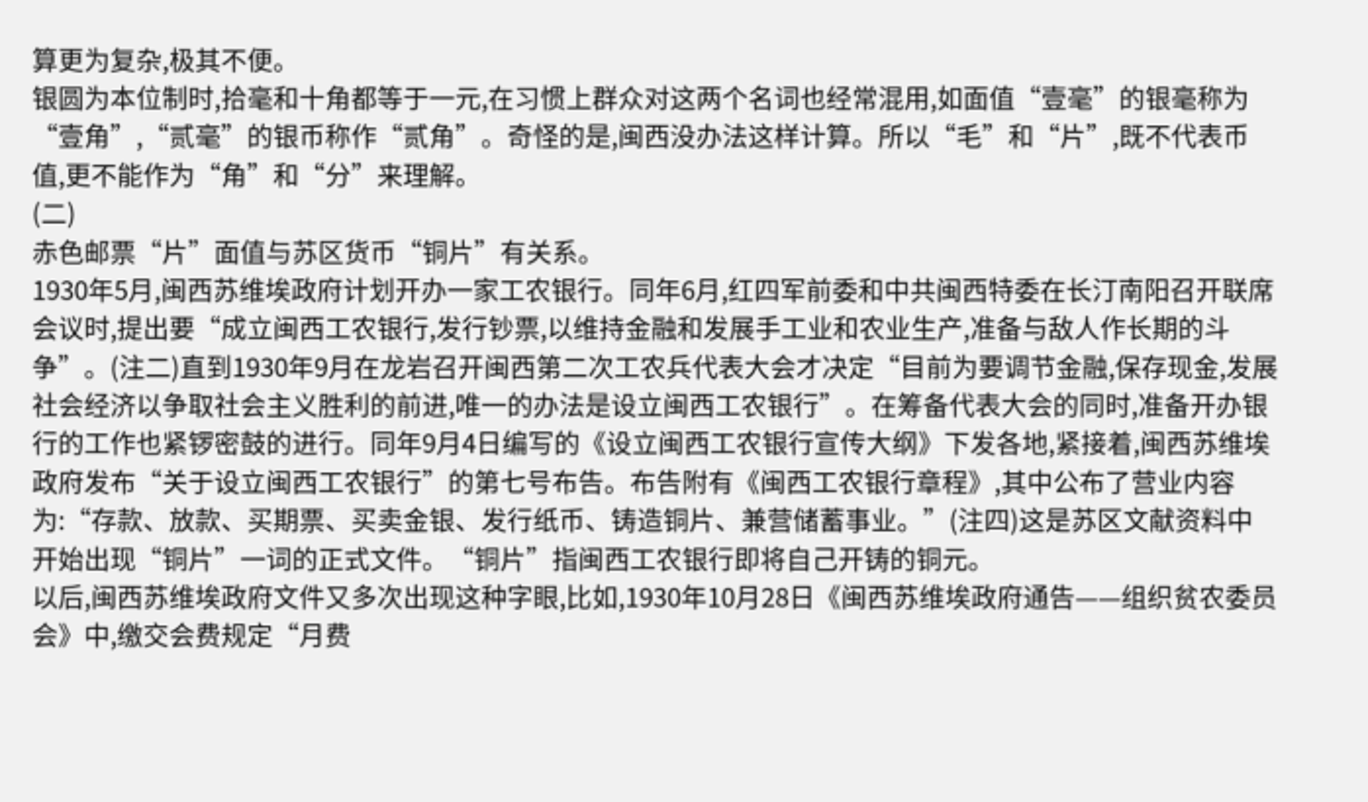算更为复杂,极其不便。
银圆为本位制时,拾毫和十角都等于一元,在习惯上群众对这两个名词也经常混用,如面值“壹毫”的银毫称为“壹角”,“贰毫”的银币称作“贰角”。奇怪的是,闽西没办法这样计算。所以“毛”和“片”,既不代表币值,更不能作为“角”和“分”来理解。
(二)
赤色邮票“片”面值与苏区货币“铜片”有关系。
1930年5月,闽西苏维埃政府计划开办一家工农银行。同年6月,红四军前委和中共闽西特委在长汀南阳召开联席会议时,提出要“成立闽西工农银行,发行钞票,以维持金融和发展手工业和农业生产,准备与敌人作长期的斗争”。(注二)直到1930年9月在龙岩召开闽西第二次工农兵代表大会才决定“目前为要调节金融,保存现金,发展社会经济以争取社会主义胜利的前进,唯一的办法是设立闽西工农银行”。在筹备代表大会的同时,准备开办银行的工作也紧锣密鼓的进行。同年9月4日编写的《设立闽西工农银行宣传大纲》下发各地,紧接着,闽西苏维埃政府发布“关于设立闽西工农银行”的第七号布告。布告附有《闽西工农银行章程》,其中公布了营业内容为:“存款、放款、买期票、买卖金银、发行纸币、铸造铜片、兼营储蓄事业。”(注四)这是苏区文献资料中开始出现“铜片”一词的正式文件。“铜片”指闽西工农银行即将自己开铸的铜元。
以后,闽西苏维埃政府文件又多次出现这种字眼,比如,1930年10月28日《闽西苏维埃政府通告——组织贫农委员会》中,缴交会费规定“月费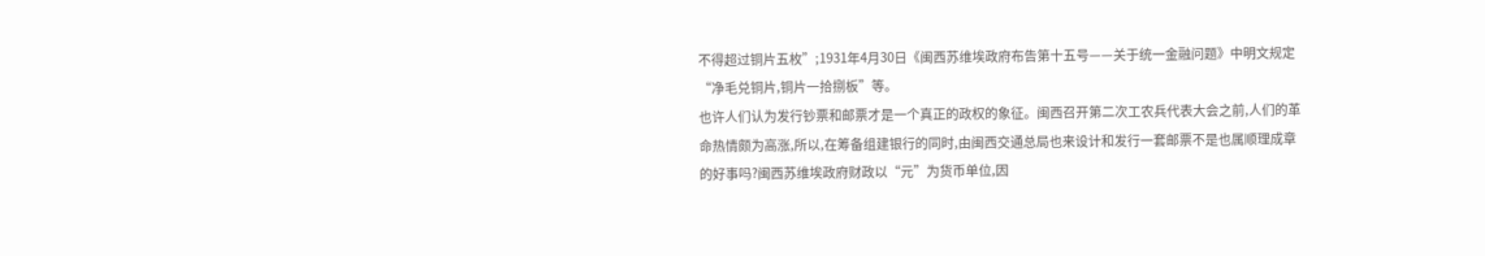不得超过铜片五枚”;1931年4月30日《闽西苏维埃政府布告第十五号——关于统一金融问题》中明文规定“净毛兑铜片,铜片一拾捌板”等。
也许人们认为发行钞票和邮票才是一个真正的政权的象征。闽西召开第二次工农兵代表大会之前,人们的革命热情颇为高涨,所以,在筹备组建银行的同时,由闽西交通总局也来设计和发行一套邮票不是也属顺理成章的好事吗?闽西苏维埃政府财政以“元”为货币单位,因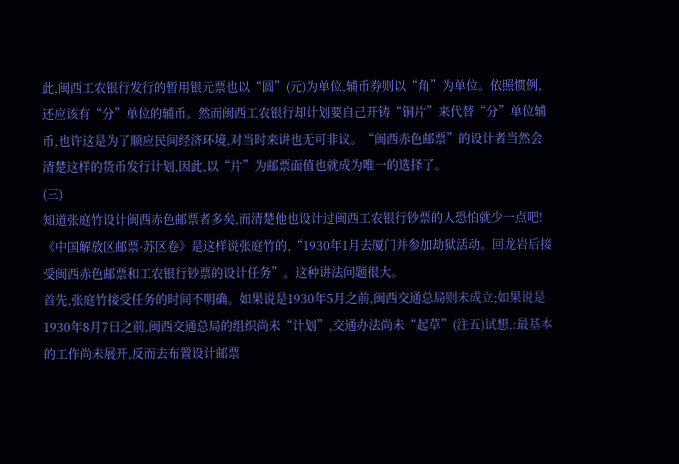此,闽西工农银行发行的暂用银元票也以“圆”(元)为单位,辅币券则以“角”为单位。依照惯例,还应该有“分”单位的辅币。然而闽西工农银行却计划要自己开铸“铜片”来代替“分”单位辅币,也许这是为了顺应民间经济环境,对当时来讲也无可非议。“闽西赤色邮票”的设计者当然会清楚这样的货币发行计划,因此,以“片”为邮票面值也就成为唯一的选择了。
(三)
知道张庭竹设计闽西赤色邮票者多矣,而清楚他也设计过闽西工农银行钞票的人恐怕就少一点吧!《中国解放区邮票·苏区卷》是这样说张庭竹的,“1930年1月去厦门并参加劫狱活动。回龙岩后接受闽西赤色邮票和工农银行钞票的设计任务”。这种讲法问题很大。
首先,张庭竹接受任务的时间不明确。如果说是1930年5月之前,闽西交通总局则未成立;如果说是1930年8月7日之前,闽西交通总局的组织尚未“计划”,交通办法尚未“起草”(注五)试想,:最基本的工作尚未展开,反而去布置设计邮票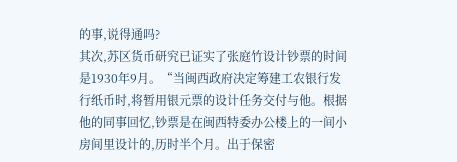的事,说得通吗?
其次,苏区货币研究已证实了张庭竹设计钞票的时间是1930年9月。“当闽西政府决定筹建工农银行发行纸币时,将暂用银元票的设计任务交付与他。根据他的同事回忆,钞票是在闽西特委办公楼上的一间小房间里设计的,历时半个月。出于保密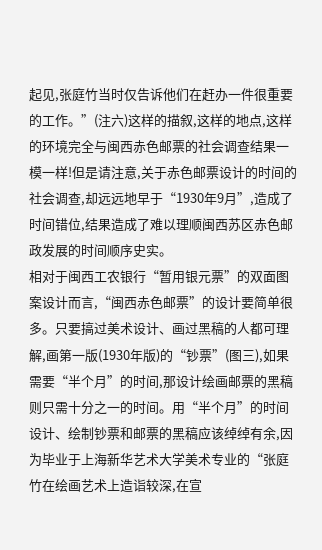起见,张庭竹当时仅告诉他们在赶办一件很重要的工作。”(注六)这样的描叙,这样的地点,这样的环境完全与闽西赤色邮票的社会调查结果一模一样!但是请注意,关于赤色邮票设计的时间的社会调查,却远远地早于“1930年9月”,造成了时间错位,结果造成了难以理顺闽西苏区赤色邮政发展的时间顺序史实。
相对于闽西工农银行“暂用银元票”的双面图案设计而言,“闽西赤色邮票”的设计要简单很多。只要搞过美术设计、画过黑稿的人都可理解,画第一版(1930年版)的“钞票”(图三),如果需要“半个月”的时间,那设计绘画邮票的黑稿则只需十分之一的时间。用“半个月”的时间设计、绘制钞票和邮票的黑稿应该绰绰有余,因为毕业于上海新华艺术大学美术专业的“张庭竹在绘画艺术上造诣较深,在宣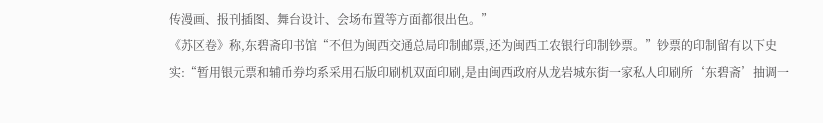传漫画、报刊插图、舞台设计、会场布置等方面都很出色。”
《苏区卷》称,东碧斋印书馆“不但为闽西交通总局印制邮票,还为闽西工农银行印制钞票。”钞票的印制留有以下史实:“暂用银元票和辅币券均系采用石版印刷机双面印刷,是由闽西政府从龙岩城东街一家私人印刷所‘东碧斋’抽调一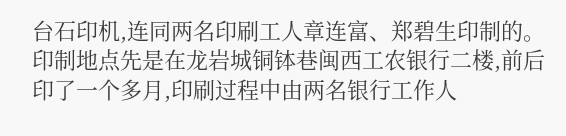台石印机,连同两名印刷工人章连富、郑碧生印制的。印制地点先是在龙岩城铜钵巷闽西工农银行二楼,前后印了一个多月,印刷过程中由两名银行工作人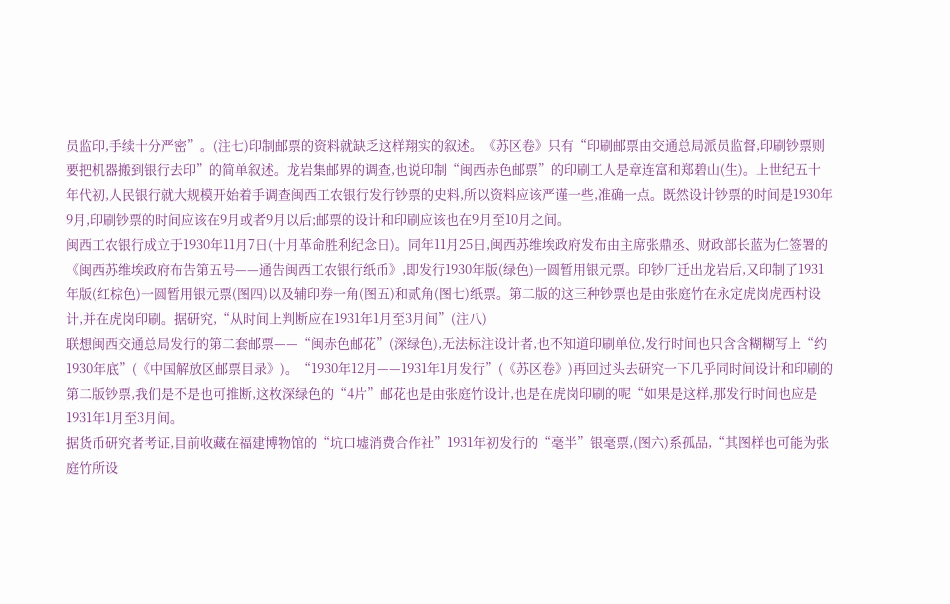员监印,手续十分严密”。(注七)印制邮票的资料就缺乏这样翔实的叙述。《苏区卷》只有“印刷邮票由交通总局派员监督,印刷钞票则要把机器搬到银行去印”的简单叙述。龙岩集邮界的调查,也说印制“闽西赤色邮票”的印刷工人是章连富和郑碧山(生)。上世纪五十年代初,人民银行就大规模开始着手调查闽西工农银行发行钞票的史料,所以资料应该严谨一些,准确一点。既然设计钞票的时间是1930年9月,印刷钞票的时间应该在9月或者9月以后;邮票的设计和印刷应该也在9月至10月之间。
闽西工农银行成立于1930年11月7日(十月革命胜利纪念日)。同年11月25日,闽西苏维埃政府发布由主席张鼎丞、财政部长蓝为仁签署的《闽西苏维埃政府布告第五号——通告闽西工农银行纸币》,即发行1930年版(绿色)一圆暂用银元票。印钞厂迁出龙岩后,又印制了1931年版(红棕色)一圆暂用银元票(图四)以及辅印券一角(图五)和贰角(图七)纸票。第二版的这三种钞票也是由张庭竹在永定虎岗虎西村设计,并在虎岗印刷。据研究,“从时间上判断应在1931年1月至3月间”(注八)
联想闽西交通总局发行的第二套邮票——“闽赤色邮花”(深绿色),无法标注设计者,也不知道印刷单位,发行时间也只含含糊糊写上“约1930年底”(《中国解放区邮票目录》)。“1930年12月——1931年1月发行”(《苏区卷》)再回过头去研究一下几乎同时间设计和印刷的第二版钞票,我们是不是也可推断,这枚深绿色的“4片”邮花也是由张庭竹设计,也是在虎岗印刷的呢“如果是这样,那发行时间也应是1931年1月至3月间。
据货币研究者考证,目前收藏在福建博物馆的“坑口墟消费合作社”1931年初发行的“毫半”银毫票,(图六)系孤品,“其图样也可能为张庭竹所设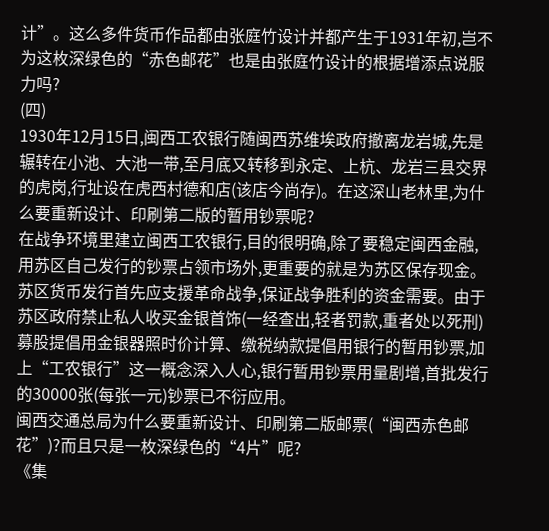计”。这么多件货币作品都由张庭竹设计并都产生于1931年初,岂不为这枚深绿色的“赤色邮花”也是由张庭竹设计的根据增添点说服力吗?
(四)
1930年12月15日,闽西工农银行随闽西苏维埃政府撤离龙岩城,先是辗转在小池、大池一带,至月底又转移到永定、上杭、龙岩三县交界的虎岗,行址设在虎西村德和店(该店今尚存)。在这深山老林里,为什么要重新设计、印刷第二版的暂用钞票呢?
在战争环境里建立闽西工农银行,目的很明确,除了要稳定闽西金融,用苏区自己发行的钞票占领市场外,更重要的就是为苏区保存现金。苏区货币发行首先应支援革命战争,保证战争胜利的资金需要。由于苏区政府禁止私人收买金银首饰(一经查出,轻者罚款,重者处以死刑)募股提倡用金银器照时价计算、缴税纳款提倡用银行的暂用钞票,加上“工农银行”这一概念深入人心,银行暂用钞票用量剧增,首批发行的30000张(每张一元)钞票已不衍应用。
闽西交通总局为什么要重新设计、印刷第二版邮票(“闽西赤色邮花”)?而且只是一枚深绿色的“4片”呢?
《集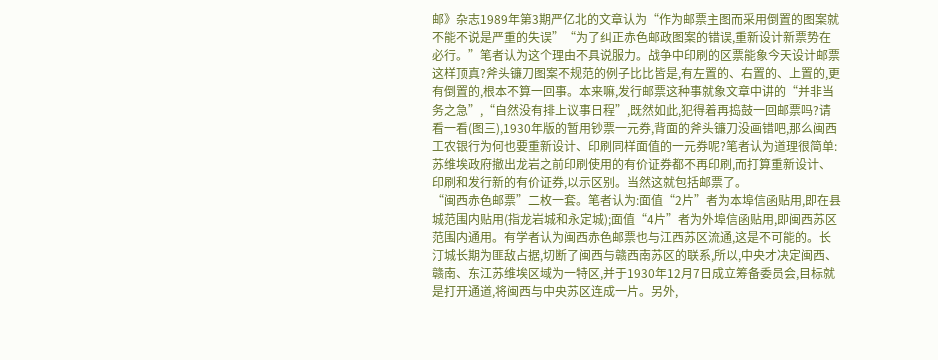邮》杂志1989年第3期严亿北的文章认为“作为邮票主图而采用倒置的图案就不能不说是严重的失误”“为了纠正赤色邮政图案的错误,重新设计新票势在必行。”笔者认为这个理由不具说服力。战争中印刷的区票能象今天设计邮票这样顶真?斧头镰刀图案不规范的例子比比皆是,有左置的、右置的、上置的,更有倒置的,根本不算一回事。本来嘛,发行邮票这种事就象文章中讲的“并非当务之急”,“自然没有排上议事日程”,既然如此,犯得着再捣鼓一回邮票吗?请看一看(图三),1930年版的暂用钞票一元券,背面的斧头镰刀没画错吧,那么闽西工农银行为何也要重新设计、印刷同样面值的一元券呢?笔者认为道理很简单:苏维埃政府撤出龙岩之前印刷使用的有价证券都不再印刷,而打算重新设计、印刷和发行新的有价证券,以示区别。当然这就包括邮票了。
“闽西赤色邮票”二枚一套。笔者认为:面值“2片”者为本埠信函贴用,即在县城范围内贴用(指龙岩城和永定城);面值“4片”者为外埠信函贴用,即闽西苏区范围内通用。有学者认为闽西赤色邮票也与江西苏区流通,这是不可能的。长汀城长期为匪敌占据,切断了闽西与赣西南苏区的联系,所以,中央才决定闽西、赣南、东江苏维埃区域为一特区,并于1930年12月7日成立筹备委员会,目标就是打开通道,将闽西与中央苏区连成一片。另外,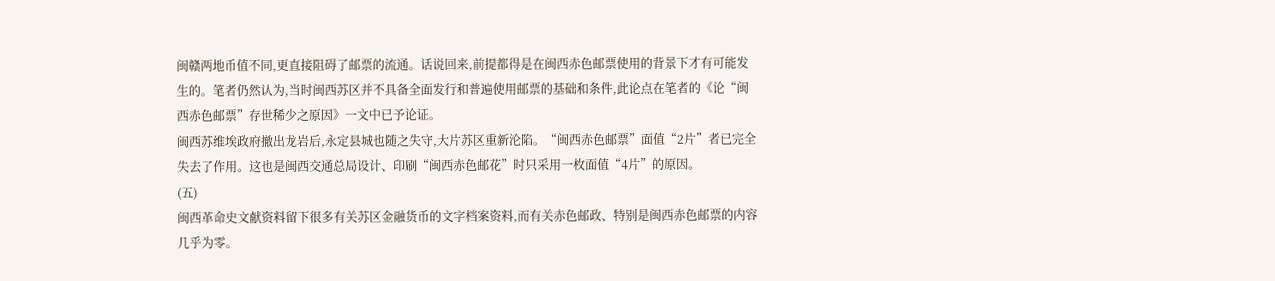闽赣两地币值不同,更直接阻碍了邮票的流通。话说回来,前提都得是在闽西赤色邮票使用的背景下才有可能发生的。笔者仍然认为,当时闽西苏区并不具备全面发行和普遍使用邮票的基础和条件,此论点在笔者的《论“闽西赤色邮票”存世稀少之原因》一文中已予论证。
闽西苏维埃政府撤出龙岩后,永定县城也随之失守,大片苏区重新沦陷。“闽西赤色邮票”面值“2片”者已完全失去了作用。这也是闽西交通总局设计、印刷“闽西赤色邮花”时只采用一枚面值“4片”的原因。
(五)
闽西革命史文献资料留下很多有关苏区金融货币的文字档案资料,而有关赤色邮政、特别是闽西赤色邮票的内容几乎为零。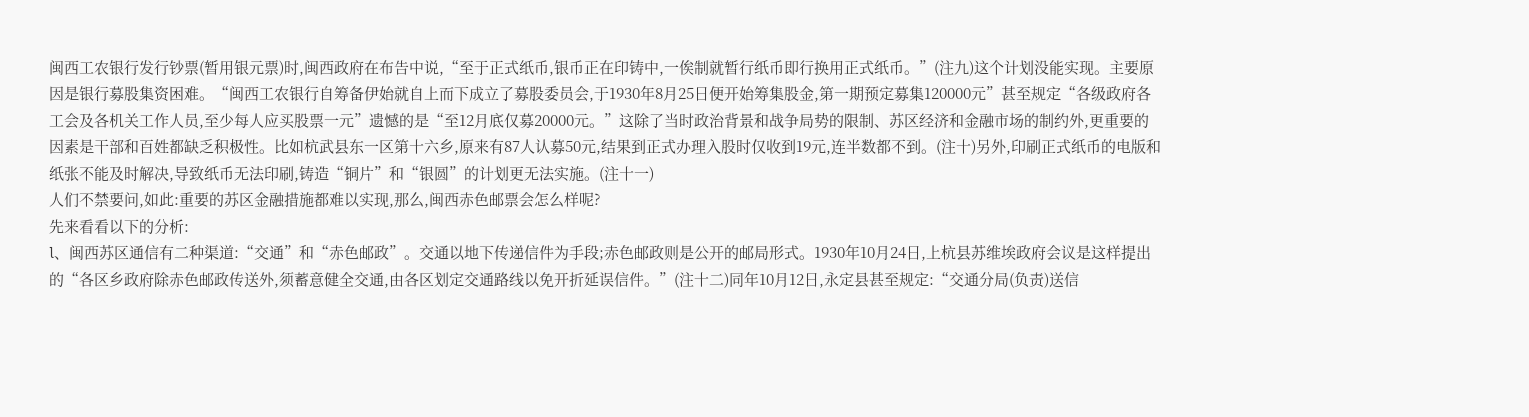闽西工农银行发行钞票(暂用银元票)时,闽西政府在布告中说,“至于正式纸币,银币正在印铸中,一俟制就暂行纸币即行换用正式纸币。”(注九)这个计划没能实现。主要原因是银行募股集资困难。“闽西工农银行自筹备伊始就自上而下成立了募股委员会,于1930年8月25日便开始筹集股金,第一期预定募集120000元”甚至规定“各级政府各工会及各机关工作人员,至少每人应买股票一元”遗憾的是“至12月底仅募20000元。”这除了当时政治背景和战争局势的限制、苏区经济和金融市场的制约外,更重要的因素是干部和百姓都缺乏积极性。比如杭武县东一区第十六乡,原来有87人认募50元,结果到正式办理入股时仅收到19元,连半数都不到。(注十)另外,印刷正式纸币的电版和纸张不能及时解决,导致纸币无法印刷,铸造“铜片”和“银圆”的计划更无法实施。(注十一)
人们不禁要问,如此:重要的苏区金融措施都难以实现,那么,闽西赤色邮票会怎么样呢?
先来看看以下的分析:
l、闽西苏区通信有二种渠道:“交通”和“赤色邮政”。交通以地下传递信件为手段;赤色邮政则是公开的邮局形式。1930年10月24日,上杭县苏维埃政府会议是这样提出的“各区乡政府除赤色邮政传送外,须蓄意健全交通,由各区划定交通路线以免开折延误信件。”(注十二)同年10月12日,永定县甚至规定:“交通分局(负责)送信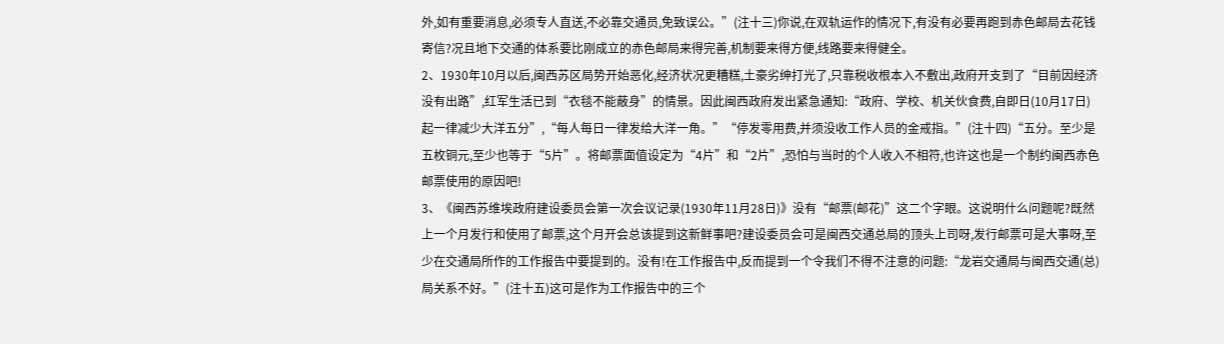外,如有重要消息,必须专人直送,不必靠交通员,免致误公。”(注十三)你说,在双轨运作的情况下,有没有必要再跑到赤色邮局去花钱寄信?况且地下交通的体系要比刚成立的赤色邮局来得完善,机制要来得方便,线路要来得健全。
2、1930年10月以后,闽西苏区局势开始恶化,经济状况更糟糕,土豪劣绅打光了,只靠税收根本入不敷出,政府开支到了“目前因经济没有出路”,红军生活已到“衣毯不能蔽身”的情景。因此闽西政府发出紧急通知:“政府、学校、机关伙食费,自即日(10月17日)起一律减少大洋五分”,“每人每日一律发给大洋一角。”“停发零用费,并须没收工作人员的金戒指。”(注十四)“五分。至少是五枚铜元,至少也等于“5片”。将邮票面值设定为“4片”和“2片”,恐怕与当时的个人收入不相符,也许这也是一个制约闽西赤色邮票使用的原因吧!
3、《闽西苏维埃政府建设委员会第一次会议记录(1930年11月28日)》没有“邮票(邮花)”这二个字眼。这说明什么问题呢?既然上一个月发行和使用了邮票,这个月开会总该提到这新鲜事吧?建设委员会可是闽西交通总局的顶头上司呀,发行邮票可是大事呀,至少在交通局所作的工作报告中要提到的。没有!在工作报告中,反而提到一个令我们不得不注意的问题:“龙岩交通局与闽西交通(总)局关系不好。”(注十五)这可是作为工作报告中的三个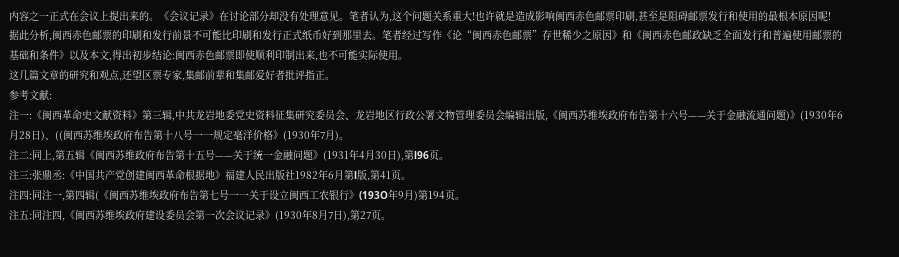内容之一正式在会议上提出来的。《会议记录》在讨论部分却没有处理意见。笔者认为,这个问题关系重大!也许就是造成影响闽西赤色邮票印刷,甚至是阻碍邮票发行和使用的最根本原因呢!
据此分析,闽西赤色邮票的印刷和发行前景不可能比印刷和发行正式纸币好到那里去。笔者经过写作《论“闽西赤色邮票”存世稀少之原因》和《闽西赤色邮政缺乏全面发行和普遍使用邮票的基础和条件》以及本文,得出初步结论:闽西赤色邮票即使顺利印制出来,也不可能实际使用。
这几篇文章的研究和观点,还望区票专家,集邮前辈和集邮爱好者批评指正。
参考文献:
注一:《闽西革命史文献资料》第三辑,中共龙岩地委党史资料征集研究委员会、龙岩地区行政公署文物管理委员会编辑出版,《闽西苏维埃政府布告第十六号——关于金融流通问题)》(1930年6月28日)、((闽西苏维埃政府布告第十八号一一规定毫洋价格》(1930年7月)。
注二:同上,第五辑《闽西苏维政府布告第十五号——关于统一金融问题》(1931年4月30日),第l96页。
注三:张鼎丞:《中国共产党创建闽西革命根据地》福建人民出版社1982年6月第l版,第41页。
注四:同注一,第四辑(《闽西苏维埃政府布告第七号一一关于设立闽西工农银行》(193O年9月)第194页。
注五:同注四,《闽西苏维埃政府建设委员会第一次会议记录》(1930年8月7日),第27页。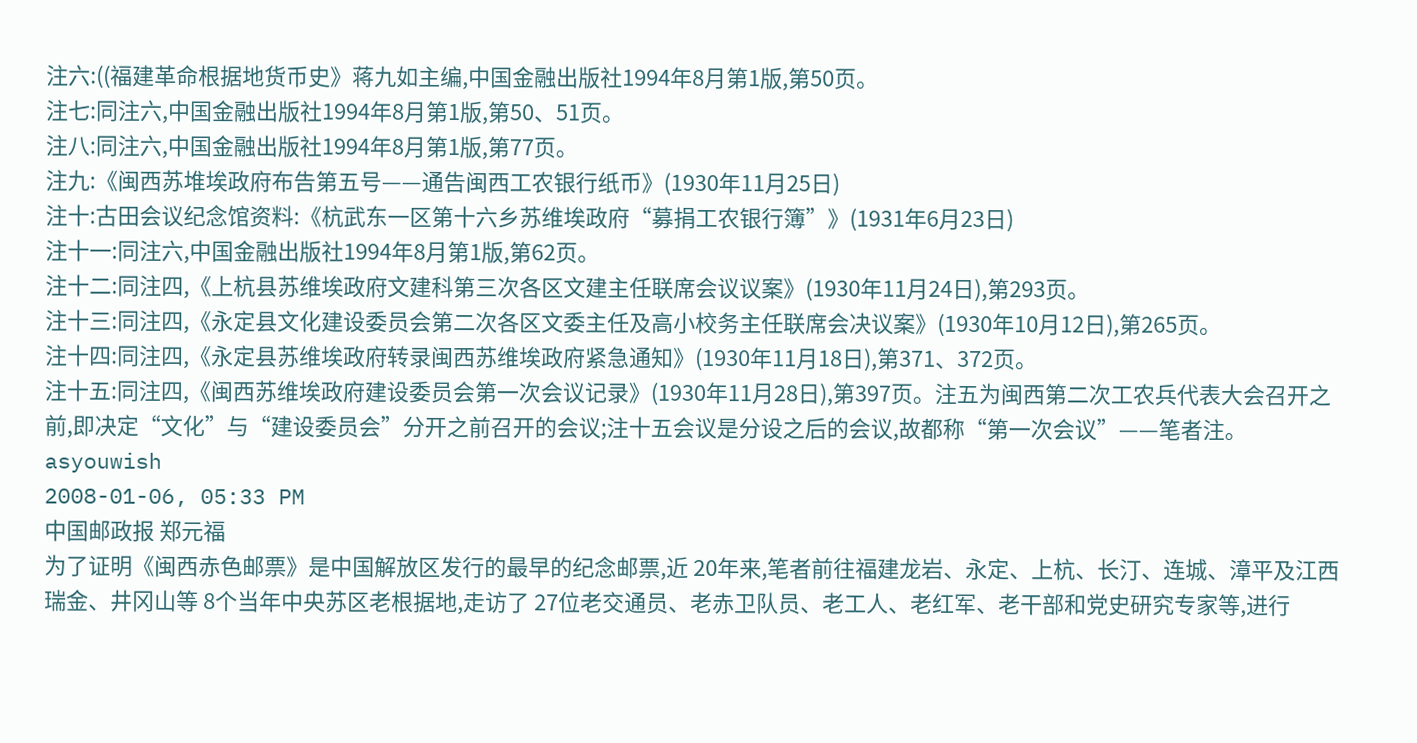注六:((福建革命根据地货币史》蒋九如主编,中国金融出版社1994年8月第1版,第50页。
注七:同注六,中国金融出版社1994年8月第1版,第50、51页。
注八:同注六,中国金融出版社1994年8月第1版,第77页。
注九:《闽西苏堆埃政府布告第五号——通告闽西工农银行纸币》(1930年11月25日)
注十:古田会议纪念馆资料:《杭武东一区第十六乡苏维埃政府“募捐工农银行簿”》(1931年6月23日)
注十一:同注六,中国金融出版社1994年8月第1版,第62页。
注十二:同注四,《上杭县苏维埃政府文建科第三次各区文建主任联席会议议案》(1930年11月24日),第293页。
注十三:同注四,《永定县文化建设委员会第二次各区文委主任及高小校务主任联席会决议案》(1930年10月12日),第265页。
注十四:同注四,《永定县苏维埃政府转录闽西苏维埃政府紧急通知》(1930年11月18日),第371、372页。
注十五:同注四,《闽西苏维埃政府建设委员会第一次会议记录》(1930年11月28日),第397页。注五为闽西第二次工农兵代表大会召开之前,即决定“文化”与“建设委员会”分开之前召开的会议;注十五会议是分设之后的会议,故都称“第一次会议”——笔者注。
asyouwish
2008-01-06, 05:33 PM
中国邮政报 郑元福
为了证明《闽西赤色邮票》是中国解放区发行的最早的纪念邮票,近 20年来,笔者前往福建龙岩、永定、上杭、长汀、连城、漳平及江西瑞金、井冈山等 8个当年中央苏区老根据地,走访了 27位老交通员、老赤卫队员、老工人、老红军、老干部和党史研究专家等,进行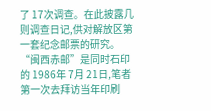了 17次调查。在此披露几则调查日记,供对解放区第一套纪念邮票的研究。“闽西赤邮”是同时石印的 1986年 7月 21日,笔者第一次去拜访当年印刷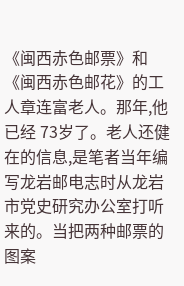《闽西赤色邮票》和《闽西赤色邮花》的工人章连富老人。那年,他已经 73岁了。老人还健在的信息,是笔者当年编写龙岩邮电志时从龙岩市党史研究办公室打听来的。当把两种邮票的图案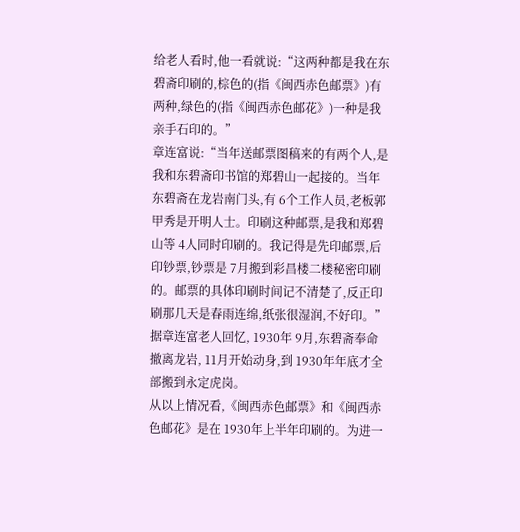给老人看时,他一看就说:“这两种都是我在东碧斋印刷的,棕色的(指《闽西赤色邮票》)有两种,绿色的(指《闽西赤色邮花》)一种是我亲手石印的。”
章连富说:“当年送邮票图稿来的有两个人,是我和东碧斋印书馆的郑碧山一起接的。当年东碧斋在龙岩南门头,有 6个工作人员,老板郭甲秀是开明人士。印刷这种邮票,是我和郑碧山等 4人同时印刷的。我记得是先印邮票,后印钞票,钞票是 7月搬到彩昌楼二楼秘密印刷的。邮票的具体印刷时间记不清楚了,反正印刷那几天是春雨连绵,纸张很湿润,不好印。”据章连富老人回忆, 1930年 9月,东碧斋奉命撤离龙岩, 11月开始动身,到 1930年年底才全部搬到永定虎岗。
从以上情况看,《闽西赤色邮票》和《闽西赤色邮花》是在 1930年上半年印刷的。为进一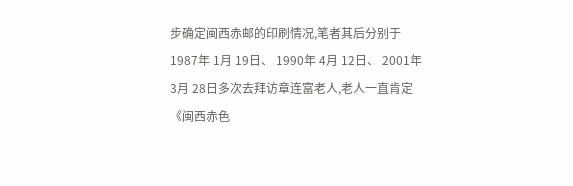步确定闽西赤邮的印刷情况,笔者其后分别于 1987年 1月 19日、 1990年 4月 12日、 2001年 3月 28日多次去拜访章连富老人,老人一直肯定《闽西赤色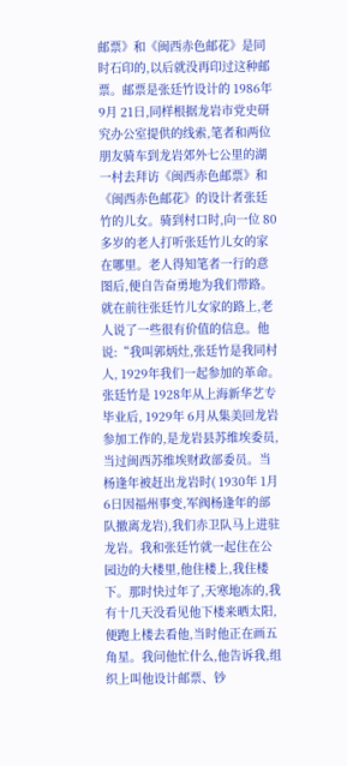邮票》和《闽西赤色邮花》是同时石印的,以后就没再印过这种邮票。邮票是张廷竹设计的 1986年 9月 21日,同样根据龙岩市党史研究办公室提供的线索,笔者和两位朋友骑车到龙岩郊外七公里的湖一村去拜访《闽西赤色邮票》和《闽西赤色邮花》的设计者张廷竹的儿女。骑到村口时,向一位 80多岁的老人打听张廷竹儿女的家在哪里。老人得知笔者一行的意图后,便自告奋勇地为我们带路。就在前往张廷竹儿女家的路上,老人说了一些很有价值的信息。他说:“我叫郭炳灶,张廷竹是我同村人, 1929年我们一起参加的革命。张廷竹是 1928年从上海新华艺专毕业后, 1929年 6月从集美回龙岩参加工作的,是龙岩县苏维埃委员,当过闽西苏维埃财政部委员。当杨逢年被赶出龙岩时( 1930年 1月 6日因福州事变,军阀杨逢年的部队撤离龙岩),我们赤卫队马上进驻龙岩。我和张廷竹就一起住在公园边的大楼里,他住楼上,我住楼下。那时快过年了,天寒地冻的,我有十几天没看见他下楼来晒太阳,便跑上楼去看他,当时他正在画五角星。我问他忙什么,他告诉我,组织上叫他设计邮票、钞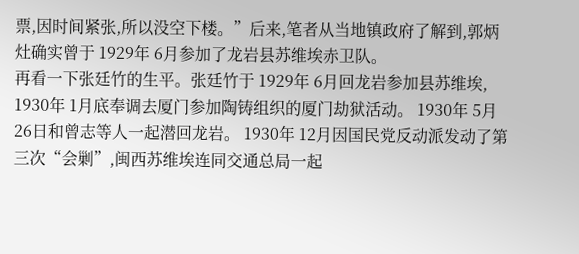票,因时间紧张,所以没空下楼。”后来,笔者从当地镇政府了解到,郭炳灶确实曾于 1929年 6月参加了龙岩县苏维埃赤卫队。
再看一下张廷竹的生平。张廷竹于 1929年 6月回龙岩参加县苏维埃, 1930年 1月底奉调去厦门参加陶铸组织的厦门劫狱活动。 1930年 5月 26日和曾志等人一起潜回龙岩。 1930年 12月因国民党反动派发动了第三次“会剿”,闽西苏维埃连同交通总局一起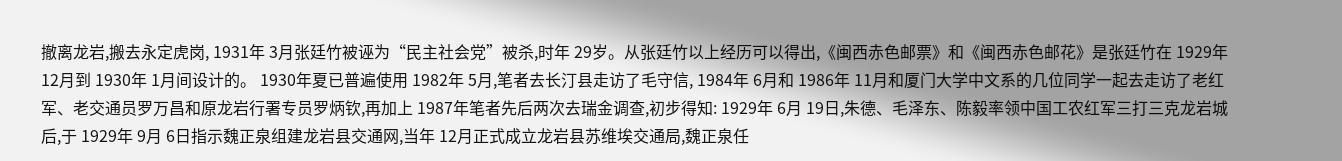撤离龙岩,搬去永定虎岗, 1931年 3月张廷竹被诬为“民主社会党”被杀,时年 29岁。从张廷竹以上经历可以得出,《闽西赤色邮票》和《闽西赤色邮花》是张廷竹在 1929年 12月到 1930年 1月间设计的。 1930年夏已普遍使用 1982年 5月,笔者去长汀县走访了毛守信, 1984年 6月和 1986年 11月和厦门大学中文系的几位同学一起去走访了老红军、老交通员罗万昌和原龙岩行署专员罗炳钦,再加上 1987年笔者先后两次去瑞金调查,初步得知: 1929年 6月 19日,朱德、毛泽东、陈毅率领中国工农红军三打三克龙岩城后,于 1929年 9月 6日指示魏正泉组建龙岩县交通网,当年 12月正式成立龙岩县苏维埃交通局,魏正泉任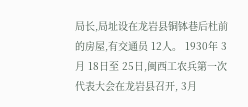局长,局址设在龙岩县铜钵巷后杜前的房屋,有交通员 12人。 1930年 3月 18日至 25日,闽西工农兵第一次代表大会在龙岩县召开, 3月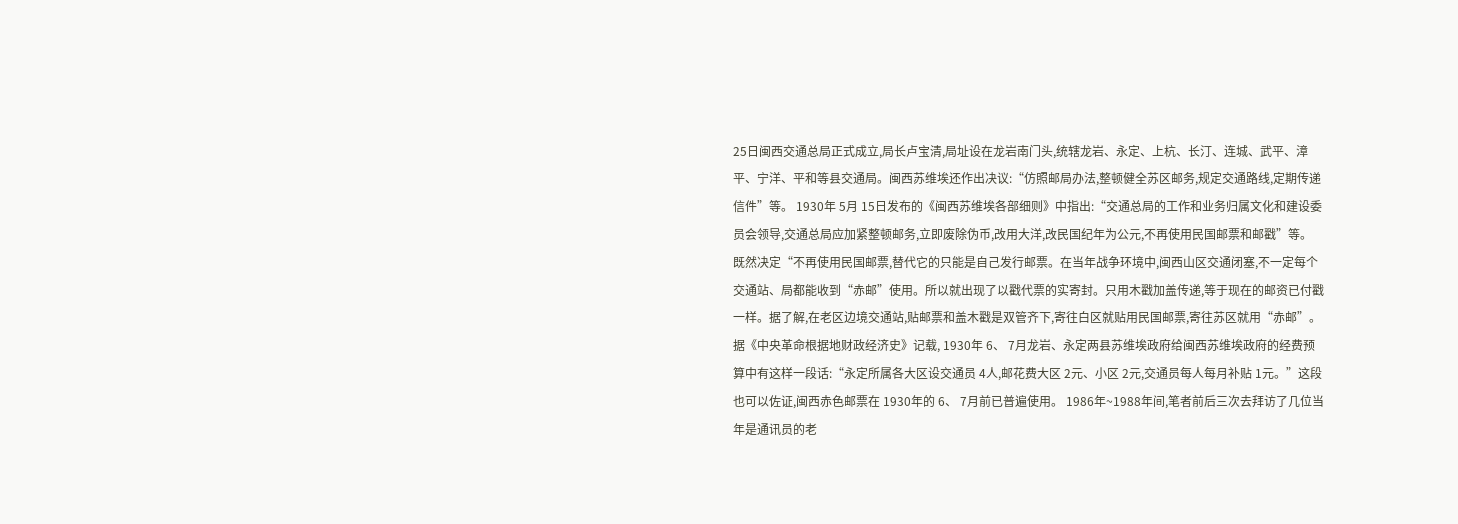25日闽西交通总局正式成立,局长卢宝清,局址设在龙岩南门头,统辖龙岩、永定、上杭、长汀、连城、武平、漳平、宁洋、平和等县交通局。闽西苏维埃还作出决议:“仿照邮局办法,整顿健全苏区邮务,规定交通路线,定期传递信件”等。 1930年 5月 15日发布的《闽西苏维埃各部细则》中指出:“交通总局的工作和业务归属文化和建设委员会领导,交通总局应加紧整顿邮务,立即废除伪币,改用大洋,改民国纪年为公元,不再使用民国邮票和邮戳”等。
既然决定“不再使用民国邮票,替代它的只能是自己发行邮票。在当年战争环境中,闽西山区交通闭塞,不一定每个交通站、局都能收到“赤邮”使用。所以就出现了以戳代票的实寄封。只用木戳加盖传递,等于现在的邮资已付戳一样。据了解,在老区边境交通站,贴邮票和盖木戳是双管齐下,寄往白区就贴用民国邮票,寄往苏区就用“赤邮”。据《中央革命根据地财政经济史》记载, 1930年 6、 7月龙岩、永定两县苏维埃政府给闽西苏维埃政府的经费预算中有这样一段话:“永定所属各大区设交通员 4人,邮花费大区 2元、小区 2元,交通员每人每月补贴 1元。”这段也可以佐证,闽西赤色邮票在 1930年的 6、 7月前已普遍使用。 1986年~1988年间,笔者前后三次去拜访了几位当年是通讯员的老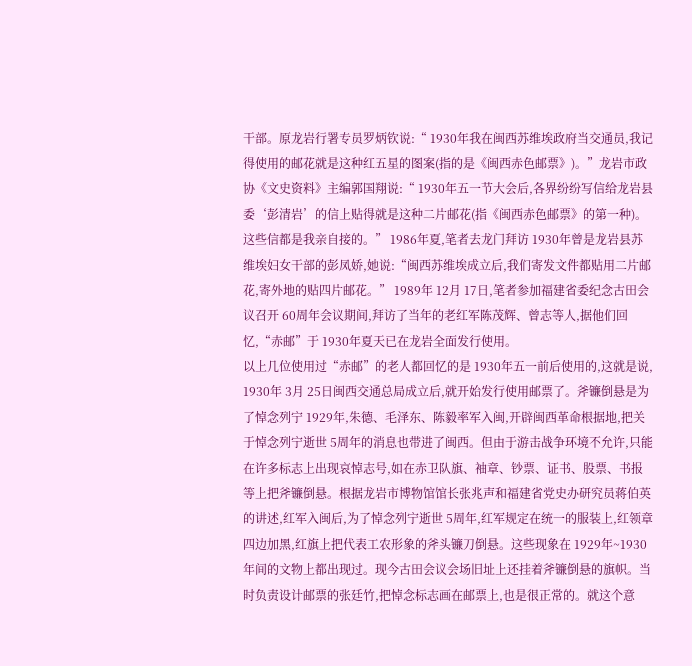干部。原龙岩行署专员罗炳钦说:“ 1930年我在闽西苏维埃政府当交通员,我记得使用的邮花就是这种红五星的图案(指的是《闽西赤色邮票》)。”龙岩市政协《文史资料》主编郭国翔说:“ 1930年五一节大会后,各界纷纷写信给龙岩县委‘彭清岩’的信上贴得就是这种二片邮花(指《闽西赤色邮票》的第一种)。这些信都是我亲自接的。” 1986年夏,笔者去龙门拜访 1930年曾是龙岩县苏维埃妇女干部的彭凤娇,她说:“闽西苏维埃成立后,我们寄发文件都贴用二片邮花,寄外地的贴四片邮花。” 1989年 12月 17日,笔者参加福建省委纪念古田会议召开 60周年会议期间,拜访了当年的老红军陈茂辉、曾志等人,据他们回忆,“赤邮”于 1930年夏天已在龙岩全面发行使用。
以上几位使用过“赤邮”的老人都回忆的是 1930年五一前后使用的,这就是说, 1930年 3月 25日闽西交通总局成立后,就开始发行使用邮票了。斧镰倒悬是为了悼念列宁 1929年,朱德、毛泽东、陈毅率军入闽,开辟闽西革命根据地,把关于悼念列宁逝世 5周年的消息也带进了闽西。但由于游击战争环境不允许,只能在许多标志上出现哀悼志号,如在赤卫队旗、袖章、钞票、证书、股票、书报等上把斧镰倒悬。根据龙岩市博物馆馆长张兆声和福建省党史办研究员蒋伯英的讲述,红军入闽后,为了悼念列宁逝世 5周年,红军规定在统一的服装上,红领章四边加黑,红旗上把代表工农形象的斧头镰刀倒悬。这些现象在 1929年~1930年间的文物上都出现过。现今古田会议会场旧址上还挂着斧镰倒悬的旗帜。当时负责设计邮票的张廷竹,把悼念标志画在邮票上,也是很正常的。就这个意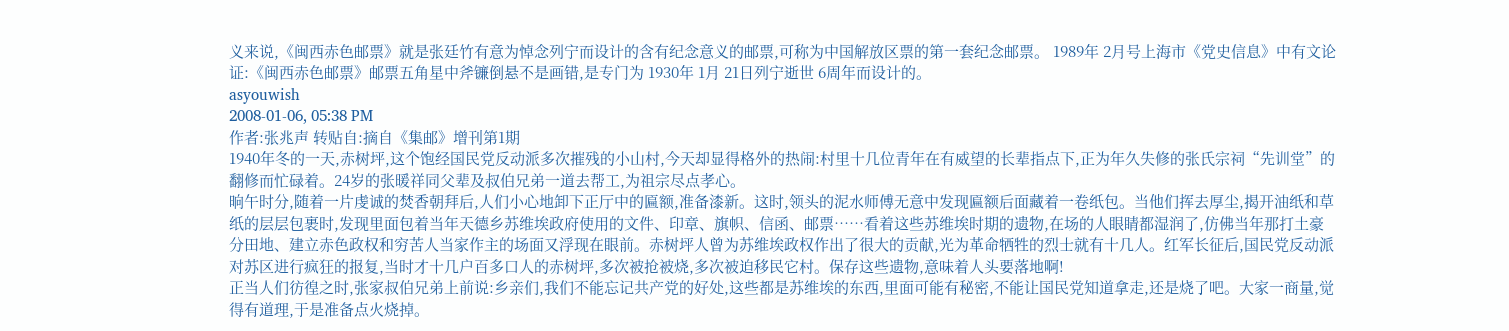义来说,《闽西赤色邮票》就是张廷竹有意为悼念列宁而设计的含有纪念意义的邮票,可称为中国解放区票的第一套纪念邮票。 1989年 2月号上海市《党史信息》中有文论证:《闽西赤色邮票》邮票五角星中斧镰倒悬不是画错,是专门为 1930年 1月 21日列宁逝世 6周年而设计的。
asyouwish
2008-01-06, 05:38 PM
作者:张兆声 转贴自:摘自《集邮》增刊第1期
1940年冬的一天,赤树坪,这个饱经国民党反动派多次摧残的小山村,今天却显得格外的热闹:村里十几位青年在有威望的长辈指点下,正为年久失修的张氏宗祠“先训堂”的翻修而忙碌着。24岁的张暖祥同父辈及叔伯兄弟一道去帮工,为祖宗尽点孝心。
晌午时分,随着一片虔诚的焚香朝拜后,人们小心地卸下正厅中的匾额,准备漆新。这时,领头的泥水师傅无意中发现匾额后面藏着一卷纸包。当他们挥去厚尘,揭开油纸和草纸的层层包裹时,发现里面包着当年天德乡苏维埃政府使用的文件、印章、旗帜、信函、邮票……看着这些苏维埃时期的遗物,在场的人眼睛都湿润了,仿佛当年那打土豪分田地、建立赤色政权和穷苦人当家作主的场面又浮现在眼前。赤树坪人曾为苏维埃政权作出了很大的贡献,光为革命牺牲的烈士就有十几人。红军长征后,国民党反动派对苏区进行疯狂的报复,当时才十几户百多口人的赤树坪,多次被抢被烧,多次被迫移民它村。保存这些遗物,意味着人头要落地啊!
正当人们彷徨之时,张家叔伯兄弟上前说:乡亲们,我们不能忘记共产党的好处,这些都是苏维埃的东西,里面可能有秘密,不能让国民党知道拿走,还是烧了吧。大家一商量,觉得有道理,于是准备点火烧掉。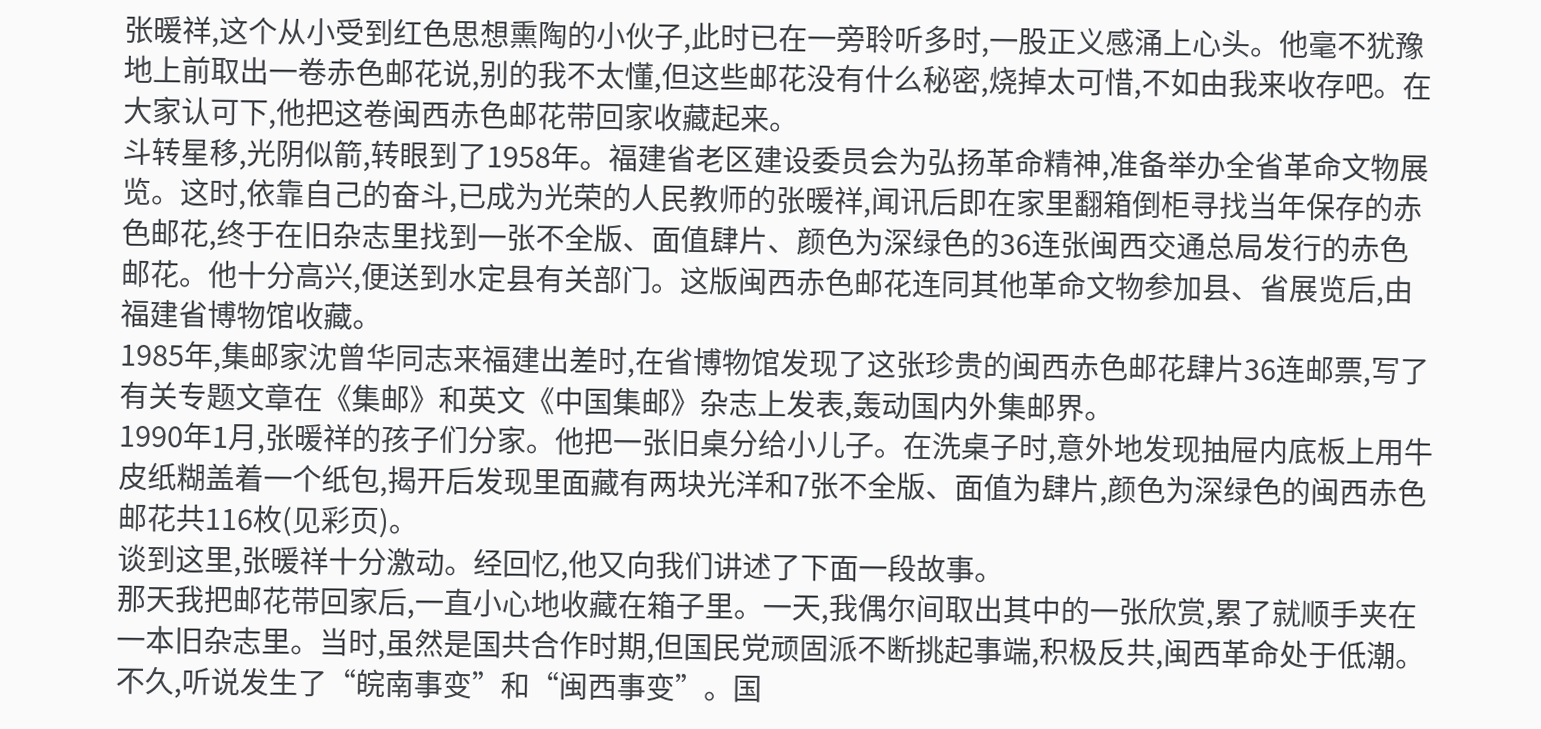张暖祥,这个从小受到红色思想熏陶的小伙子,此时已在一旁聆听多时,一股正义感涌上心头。他毫不犹豫地上前取出一卷赤色邮花说,别的我不太懂,但这些邮花没有什么秘密,烧掉太可惜,不如由我来收存吧。在大家认可下,他把这卷闽西赤色邮花带回家收藏起来。
斗转星移,光阴似箭,转眼到了1958年。福建省老区建设委员会为弘扬革命精神,准备举办全省革命文物展览。这时,依靠自己的奋斗,已成为光荣的人民教师的张暖祥,闻讯后即在家里翻箱倒柜寻找当年保存的赤色邮花,终于在旧杂志里找到一张不全版、面值肆片、颜色为深绿色的36连张闽西交通总局发行的赤色邮花。他十分高兴,便送到水定县有关部门。这版闽西赤色邮花连同其他革命文物参加县、省展览后,由福建省博物馆收藏。
1985年,集邮家沈曾华同志来福建出差时,在省博物馆发现了这张珍贵的闽西赤色邮花肆片36连邮票,写了有关专题文章在《集邮》和英文《中国集邮》杂志上发表,轰动国内外集邮界。
1990年1月,张暖祥的孩子们分家。他把一张旧桌分给小儿子。在洗桌子时,意外地发现抽屉内底板上用牛皮纸糊盖着一个纸包,揭开后发现里面藏有两块光洋和7张不全版、面值为肆片,颜色为深绿色的闽西赤色邮花共116枚(见彩页)。
谈到这里,张暖祥十分激动。经回忆,他又向我们讲述了下面一段故事。
那天我把邮花带回家后,一直小心地收藏在箱子里。一天,我偶尔间取出其中的一张欣赏,累了就顺手夹在一本旧杂志里。当时,虽然是国共合作时期,但国民党顽固派不断挑起事端,积极反共,闽西革命处于低潮。不久,听说发生了“皖南事变”和“闽西事变”。国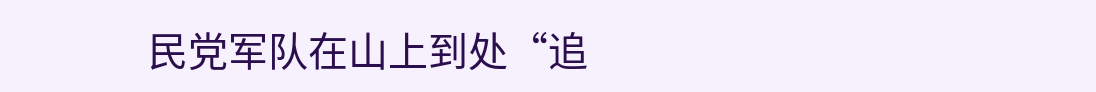民党军队在山上到处“追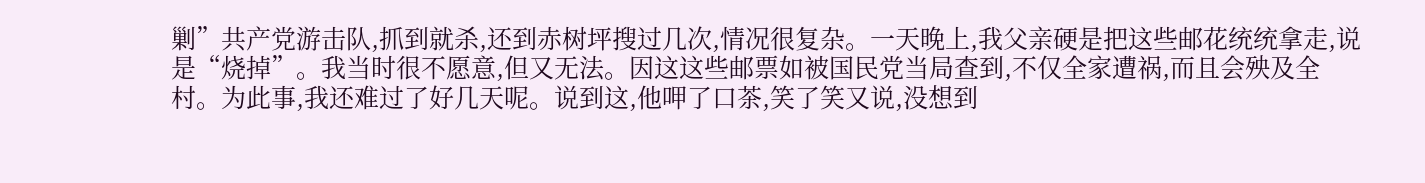剿”共产党游击队,抓到就杀,还到赤树坪搜过几次,情况很复杂。一天晚上,我父亲硬是把这些邮花统统拿走,说是“烧掉”。我当时很不愿意,但又无法。因这这些邮票如被国民党当局查到,不仅全家遭祸,而且会殃及全村。为此事,我还难过了好几天呢。说到这,他呷了口茶,笑了笑又说,没想到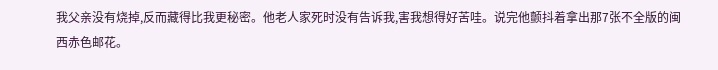我父亲没有烧掉,反而藏得比我更秘密。他老人家死时没有告诉我,害我想得好苦哇。说完他颤抖着拿出那7张不全版的闽西赤色邮花。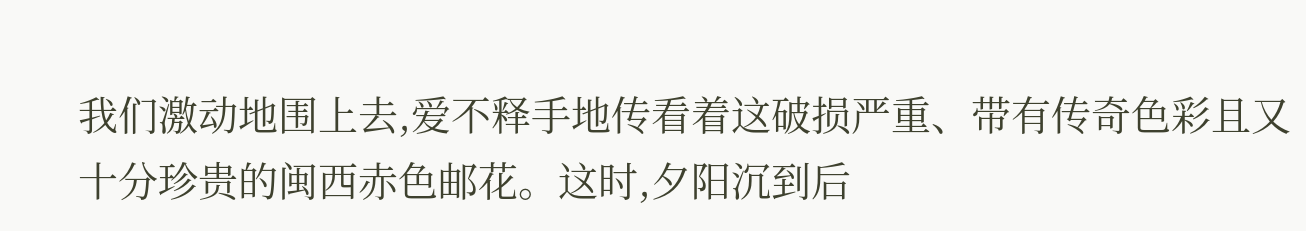我们激动地围上去,爱不释手地传看着这破损严重、带有传奇色彩且又十分珍贵的闽西赤色邮花。这时,夕阳沉到后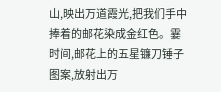山,映出万道霞光,把我们手中捧着的邮花染成金红色。霎时间,邮花上的五星镰刀锤子图案,放射出万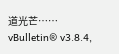道光芒……
vBulletin® v3.8.4,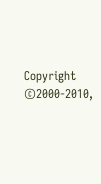Copyright ©2000-2010,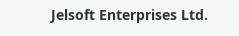Jelsoft Enterprises Ltd.